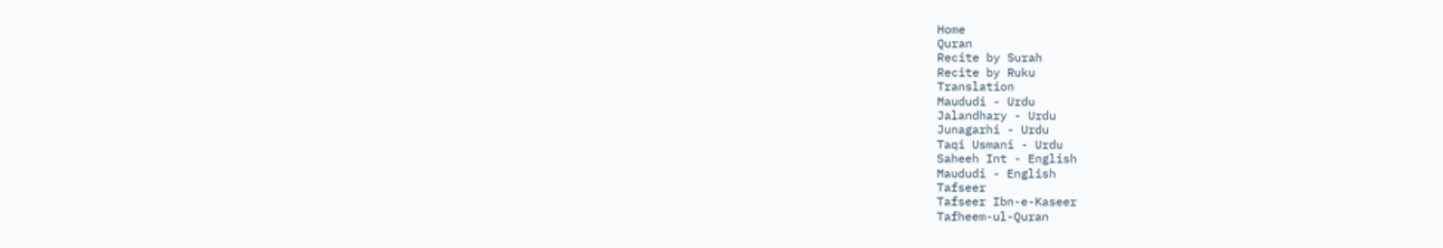Home
Quran
Recite by Surah
Recite by Ruku
Translation
Maududi - Urdu
Jalandhary - Urdu
Junagarhi - Urdu
Taqi Usmani - Urdu
Saheeh Int - English
Maududi - English
Tafseer
Tafseer Ibn-e-Kaseer
Tafheem-ul-Quran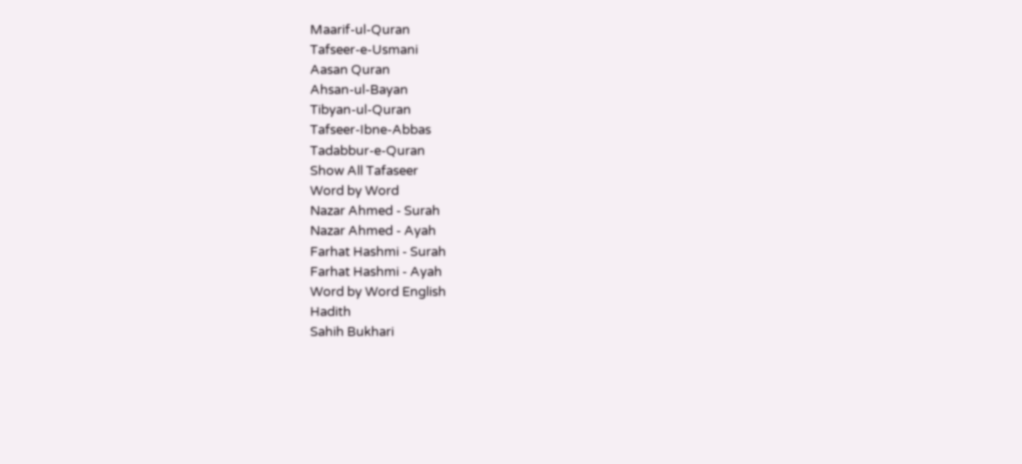Maarif-ul-Quran
Tafseer-e-Usmani
Aasan Quran
Ahsan-ul-Bayan
Tibyan-ul-Quran
Tafseer-Ibne-Abbas
Tadabbur-e-Quran
Show All Tafaseer
Word by Word
Nazar Ahmed - Surah
Nazar Ahmed - Ayah
Farhat Hashmi - Surah
Farhat Hashmi - Ayah
Word by Word English
Hadith
Sahih Bukhari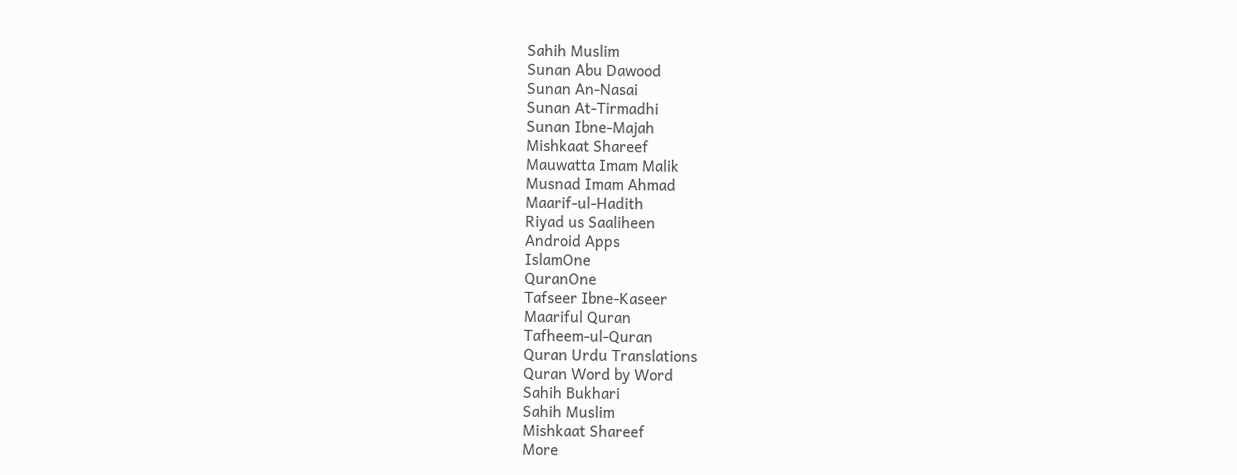Sahih Muslim
Sunan Abu Dawood
Sunan An-Nasai
Sunan At-Tirmadhi
Sunan Ibne-Majah
Mishkaat Shareef
Mauwatta Imam Malik
Musnad Imam Ahmad
Maarif-ul-Hadith
Riyad us Saaliheen
Android Apps
IslamOne
QuranOne
Tafseer Ibne-Kaseer
Maariful Quran
Tafheem-ul-Quran
Quran Urdu Translations
Quran Word by Word
Sahih Bukhari
Sahih Muslim
Mishkaat Shareef
More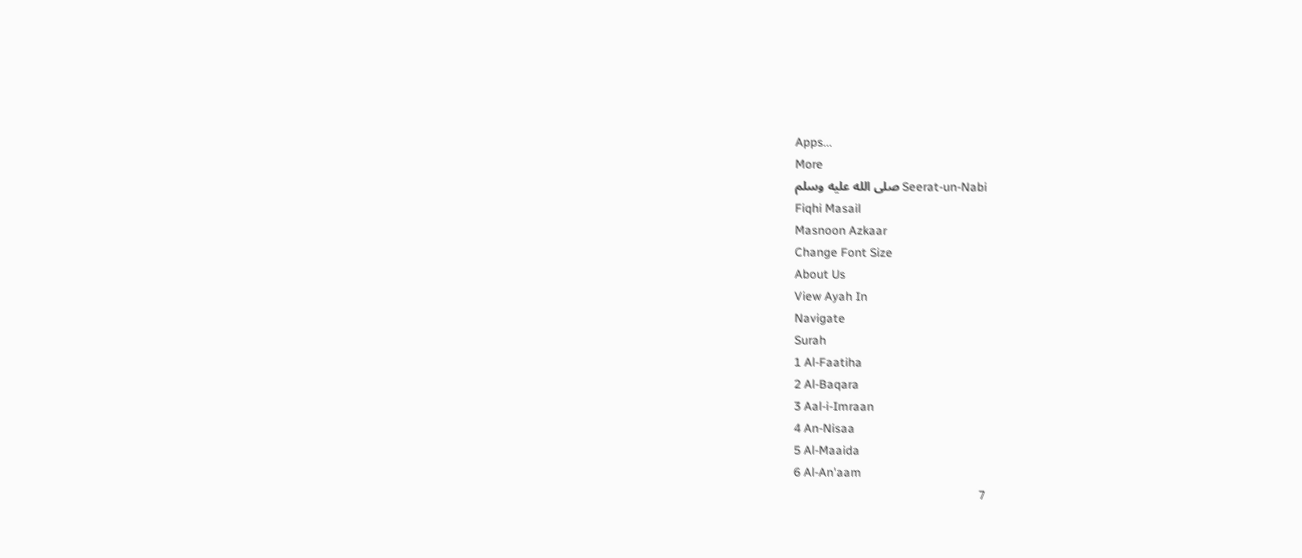Apps...
More
Seerat-un-Nabi صلى الله عليه وسلم
Fiqhi Masail
Masnoon Azkaar
Change Font Size
About Us
View Ayah In
Navigate
Surah
1 Al-Faatiha
2 Al-Baqara
3 Aal-i-Imraan
4 An-Nisaa
5 Al-Maaida
6 Al-An'aam
7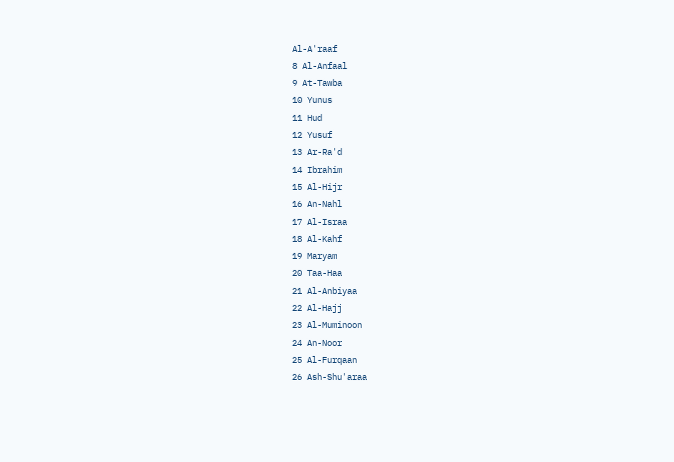Al-A'raaf
8 Al-Anfaal
9 At-Tawba
10 Yunus
11 Hud
12 Yusuf
13 Ar-Ra'd
14 Ibrahim
15 Al-Hijr
16 An-Nahl
17 Al-Israa
18 Al-Kahf
19 Maryam
20 Taa-Haa
21 Al-Anbiyaa
22 Al-Hajj
23 Al-Muminoon
24 An-Noor
25 Al-Furqaan
26 Ash-Shu'araa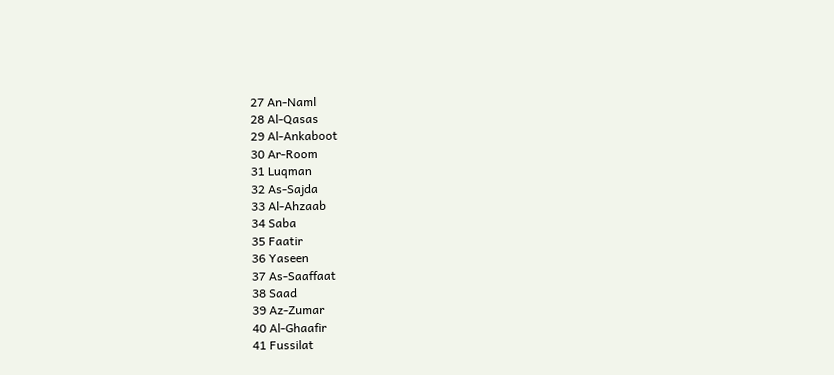27 An-Naml
28 Al-Qasas
29 Al-Ankaboot
30 Ar-Room
31 Luqman
32 As-Sajda
33 Al-Ahzaab
34 Saba
35 Faatir
36 Yaseen
37 As-Saaffaat
38 Saad
39 Az-Zumar
40 Al-Ghaafir
41 Fussilat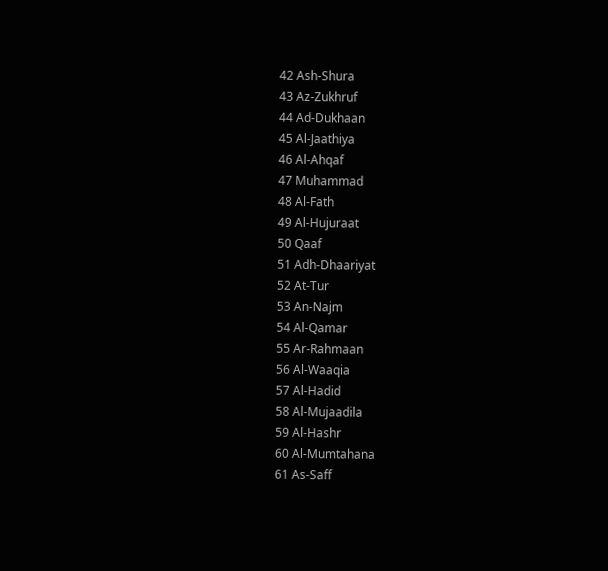42 Ash-Shura
43 Az-Zukhruf
44 Ad-Dukhaan
45 Al-Jaathiya
46 Al-Ahqaf
47 Muhammad
48 Al-Fath
49 Al-Hujuraat
50 Qaaf
51 Adh-Dhaariyat
52 At-Tur
53 An-Najm
54 Al-Qamar
55 Ar-Rahmaan
56 Al-Waaqia
57 Al-Hadid
58 Al-Mujaadila
59 Al-Hashr
60 Al-Mumtahana
61 As-Saff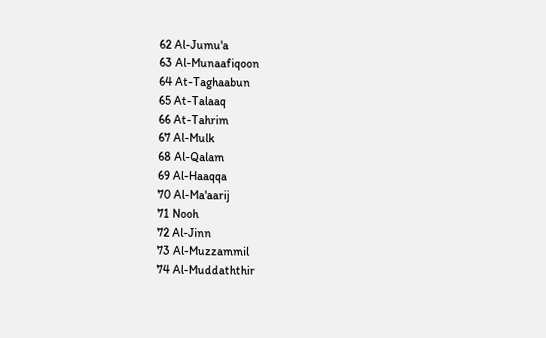62 Al-Jumu'a
63 Al-Munaafiqoon
64 At-Taghaabun
65 At-Talaaq
66 At-Tahrim
67 Al-Mulk
68 Al-Qalam
69 Al-Haaqqa
70 Al-Ma'aarij
71 Nooh
72 Al-Jinn
73 Al-Muzzammil
74 Al-Muddaththir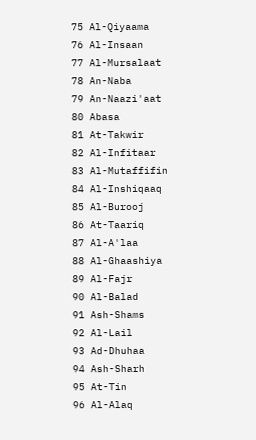75 Al-Qiyaama
76 Al-Insaan
77 Al-Mursalaat
78 An-Naba
79 An-Naazi'aat
80 Abasa
81 At-Takwir
82 Al-Infitaar
83 Al-Mutaffifin
84 Al-Inshiqaaq
85 Al-Burooj
86 At-Taariq
87 Al-A'laa
88 Al-Ghaashiya
89 Al-Fajr
90 Al-Balad
91 Ash-Shams
92 Al-Lail
93 Ad-Dhuhaa
94 Ash-Sharh
95 At-Tin
96 Al-Alaq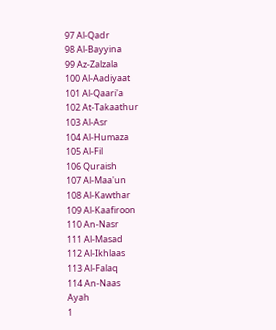97 Al-Qadr
98 Al-Bayyina
99 Az-Zalzala
100 Al-Aadiyaat
101 Al-Qaari'a
102 At-Takaathur
103 Al-Asr
104 Al-Humaza
105 Al-Fil
106 Quraish
107 Al-Maa'un
108 Al-Kawthar
109 Al-Kaafiroon
110 An-Nasr
111 Al-Masad
112 Al-Ikhlaas
113 Al-Falaq
114 An-Naas
Ayah
1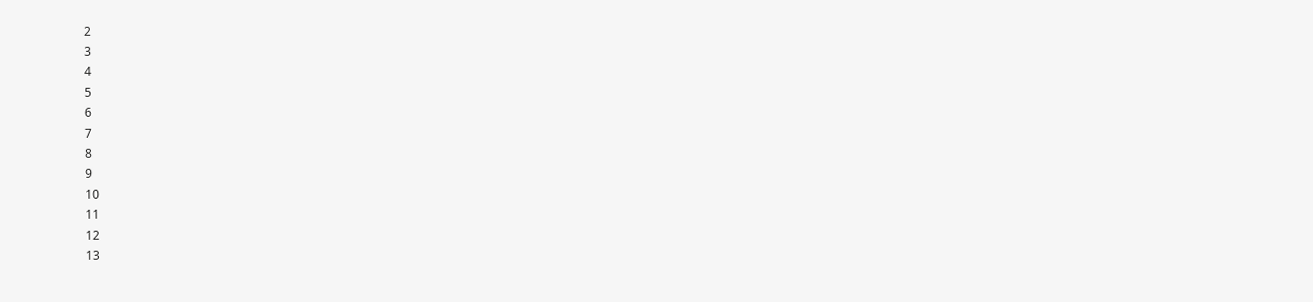2
3
4
5
6
7
8
9
10
11
12
13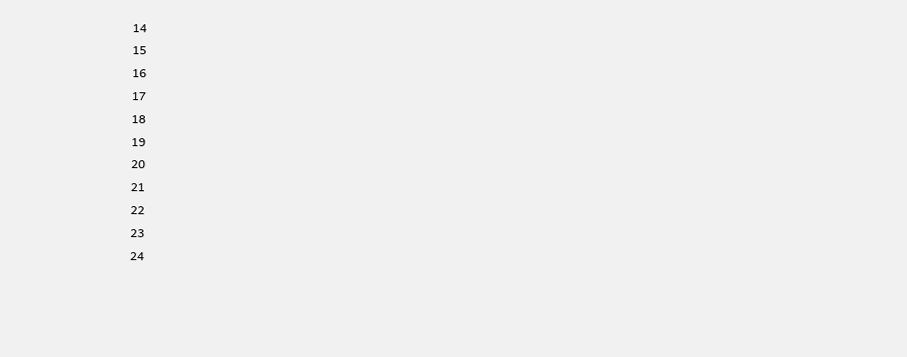14
15
16
17
18
19
20
21
22
23
24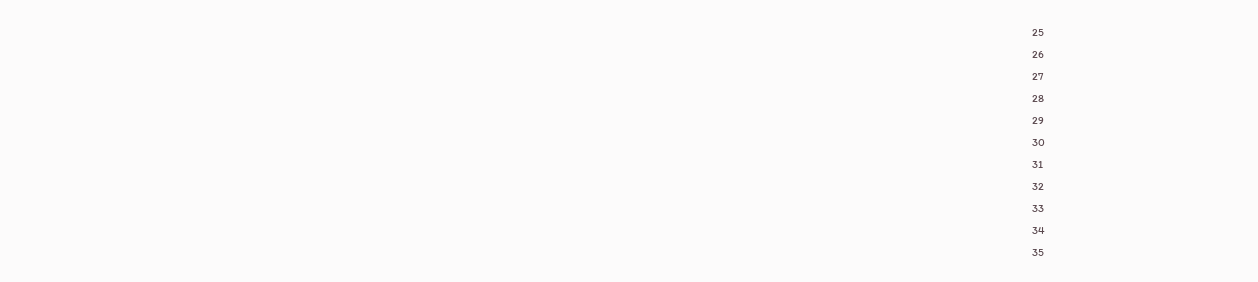25
26
27
28
29
30
31
32
33
34
35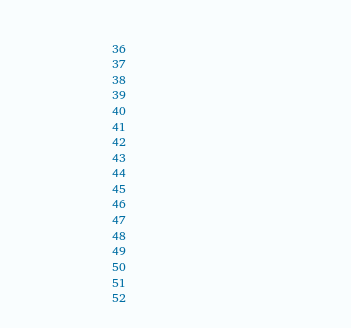36
37
38
39
40
41
42
43
44
45
46
47
48
49
50
51
52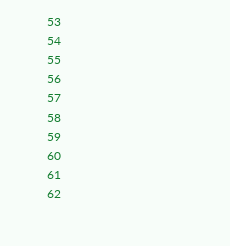53
54
55
56
57
58
59
60
61
62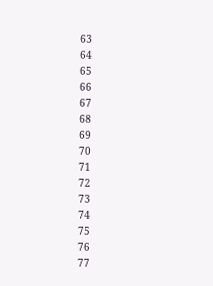63
64
65
66
67
68
69
70
71
72
73
74
75
76
77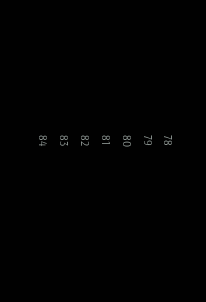78
79
80
81
82
83
84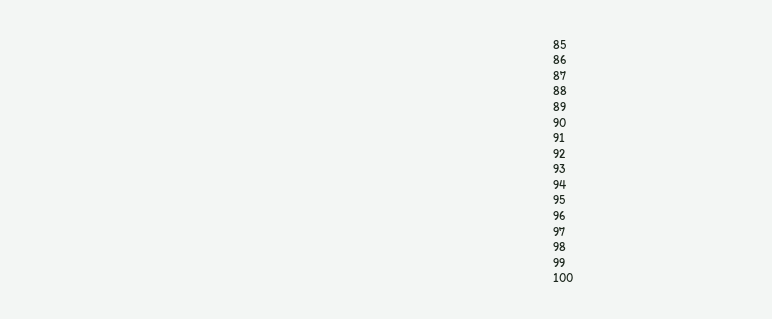85
86
87
88
89
90
91
92
93
94
95
96
97
98
99
100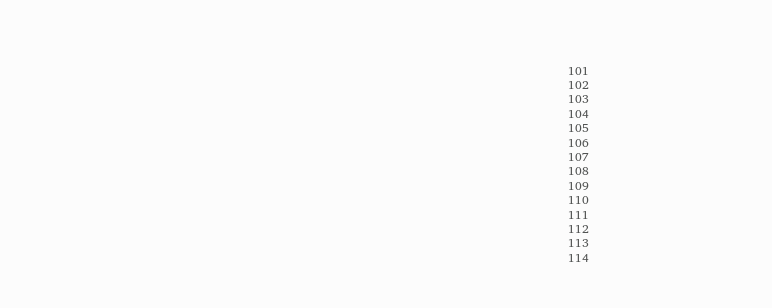101
102
103
104
105
106
107
108
109
110
111
112
113
114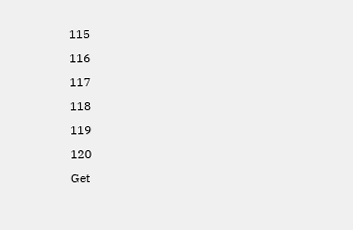115
116
117
118
119
120
Get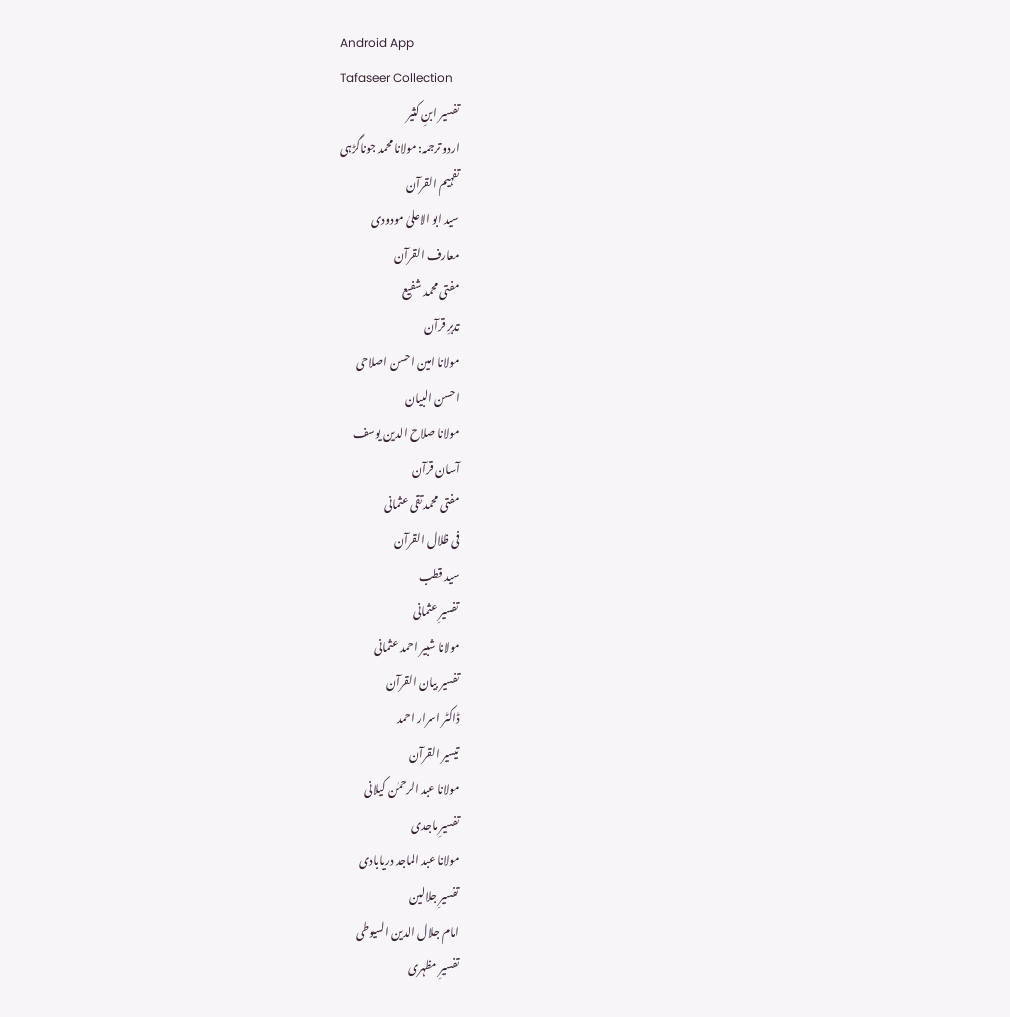Android App
Tafaseer Collection
تفسیر ابنِ کثیر
اردو ترجمہ: مولانا محمد جوناگڑہی
تفہیم القرآن
سید ابو الاعلیٰ مودودی
معارف القرآن
مفتی محمد شفیع
تدبرِ قرآن
مولانا امین احسن اصلاحی
احسن البیان
مولانا صلاح الدین یوسف
آسان قرآن
مفتی محمد تقی عثمانی
فی ظلال القرآن
سید قطب
تفسیرِ عثمانی
مولانا شبیر احمد عثمانی
تفسیر بیان القرآن
ڈاکٹر اسرار احمد
تیسیر القرآن
مولانا عبد الرحمٰن کیلانی
تفسیرِ ماجدی
مولانا عبد الماجد دریابادی
تفسیرِ جلالین
امام جلال الدین السیوطی
تفسیرِ مظہری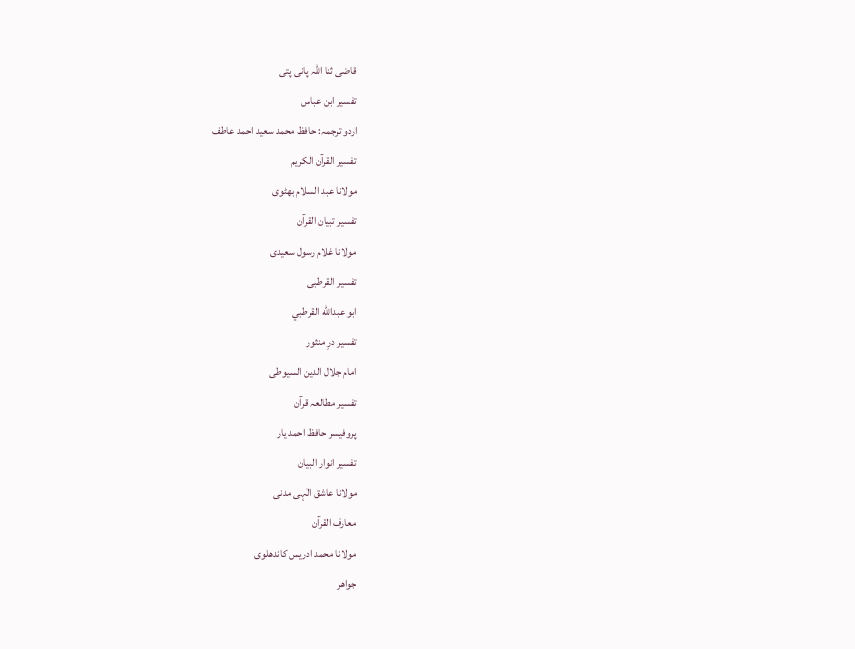قاضی ثنا اللہ پانی پتی
تفسیر ابن عباس
اردو ترجمہ: حافظ محمد سعید احمد عاطف
تفسیر القرآن الکریم
مولانا عبد السلام بھٹوی
تفسیر تبیان القرآن
مولانا غلام رسول سعیدی
تفسیر القرطبی
ابو عبدالله القرطبي
تفسیر درِ منثور
امام جلال الدین السیوطی
تفسیر مطالعہ قرآن
پروفیسر حافظ احمد یار
تفسیر انوار البیان
مولانا عاشق الٰہی مدنی
معارف القرآن
مولانا محمد ادریس کاندھلوی
جواھر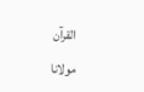القرآن
مولانا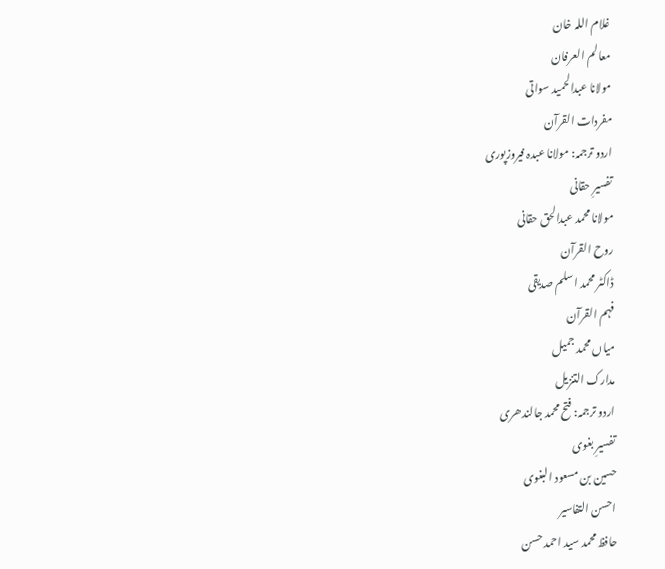غلام اللہ خان
معالم العرفان
مولانا عبدالحمید سواتی
مفردات القرآن
اردو ترجمہ: مولانا عبدہ فیروزپوری
تفسیرِ حقانی
مولانا محمد عبدالحق حقانی
روح القرآن
ڈاکٹر محمد اسلم صدیقی
فہم القرآن
میاں محمد جمیل
مدارک التنزیل
اردو ترجمہ: فتح محمد جالندھری
تفسیرِ بغوی
حسین بن مسعود البغوی
احسن التفاسیر
حافظ محمد سید احمد حسن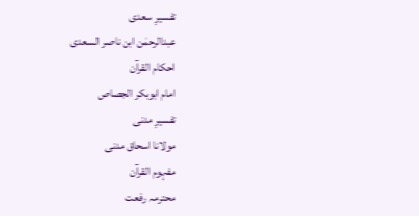تفسیرِ سعدی
عبدالرحمٰن ابن ناصر السعدی
احکام القرآن
امام ابوبکر الجصاص
تفسیرِ مدنی
مولانا اسحاق مدنی
مفہوم القرآن
محترمہ رفعت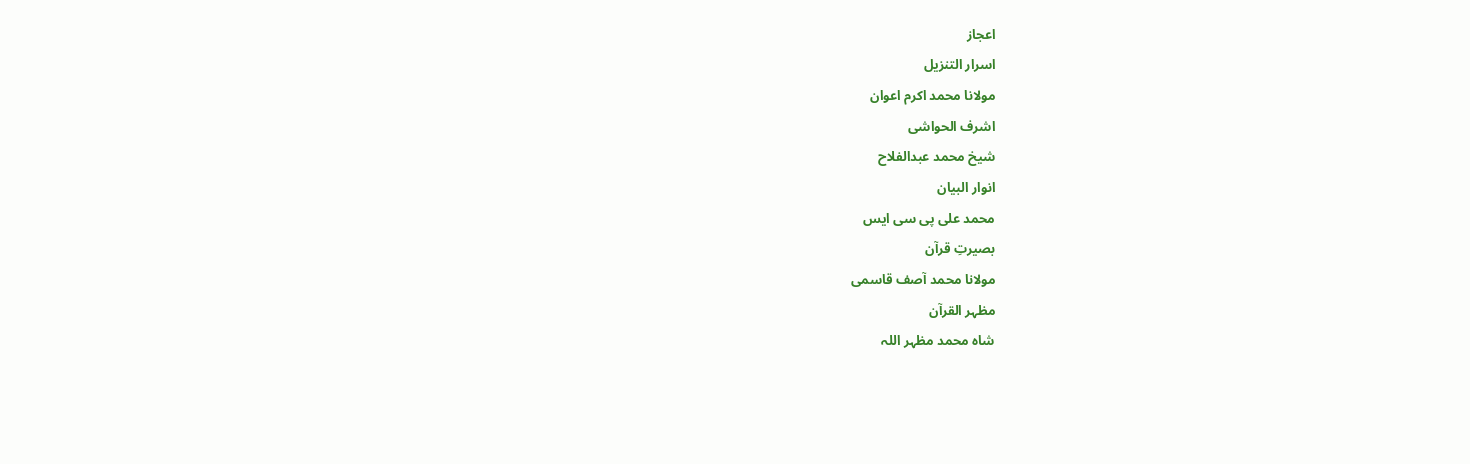اعجاز
اسرار التنزیل
مولانا محمد اکرم اعوان
اشرف الحواشی
شیخ محمد عبدالفلاح
انوار البیان
محمد علی پی سی ایس
بصیرتِ قرآن
مولانا محمد آصف قاسمی
مظہر القرآن
شاہ محمد مظہر اللہ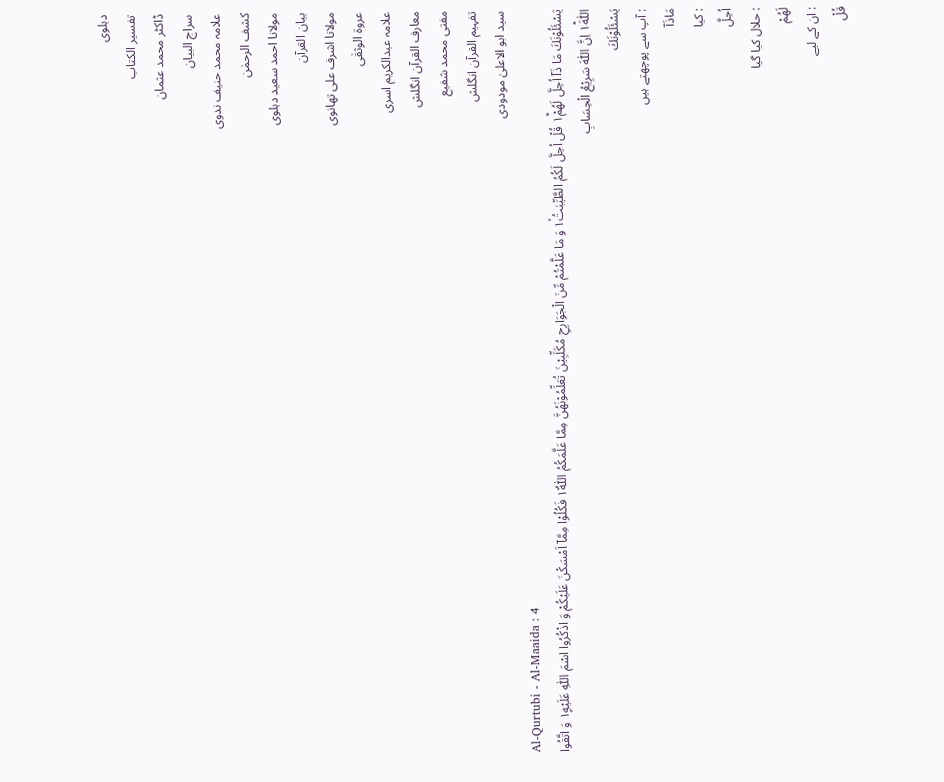دہلوی
تفسیر الکتاب
ڈاکٹر محمد عثمان
سراج البیان
علامہ محمد حنیف ندوی
کشف الرحمٰن
مولانا احمد سعید دہلوی
بیان القرآن
مولانا اشرف علی تھانوی
عروۃ الوثقٰی
علامہ عبدالکریم اسری
معارف القرآن انگلش
مفتی محمد شفیع
تفہیم القرآن انگلش
سید ابو الاعلیٰ مودودی
Al-Qurtubi - Al-Maaida : 4
یَسْئَلُوْنَكَ مَا ذَاۤ اُحِلَّ لَهُمْ١ؕ قُلْ اُحِلَّ لَكُمُ الطَّیِّبٰتُ١ۙ وَ مَا عَلَّمْتُمْ مِّنَ الْجَوَارِحِ مُكَلِّبِیْنَ تُعَلِّمُوْنَهُنَّ مِمَّا عَلَّمَكُمُ اللّٰهُ١٘ فَكُلُوْا مِمَّاۤ اَمْسَكْنَ عَلَیْكُمْ وَ اذْكُرُوا اسْمَ اللّٰهِ عَلَیْهِ١۪ وَ اتَّقُوا اللّٰهَ١ؕ اِنَّ اللّٰهَ سَرِیْعُ الْحِسَابِ
يَسْئَلُوْنَكَ
: آپ سے پوچھتے ہیں
مَاذَآ
: کیا
اُحِلَّ
: حلال کیا گیا
لَهُمْ
: ان کے لیے
قُلْ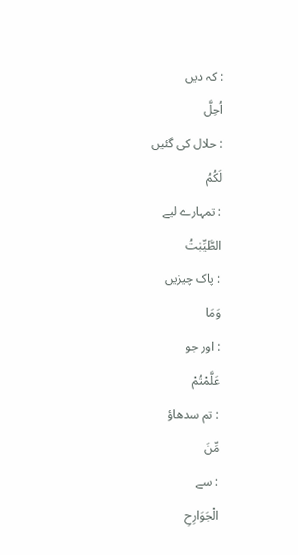: کہ دیں
اُحِلَّ
: حلال کی گئیں
لَكُمُ
: تمہارے لیے
الطَّيِّبٰتُ
: پاک چیزیں
وَمَا
: اور جو
عَلَّمْتُمْ
: تم سدھاؤ
مِّنَ
: سے
الْجَوَارِحِ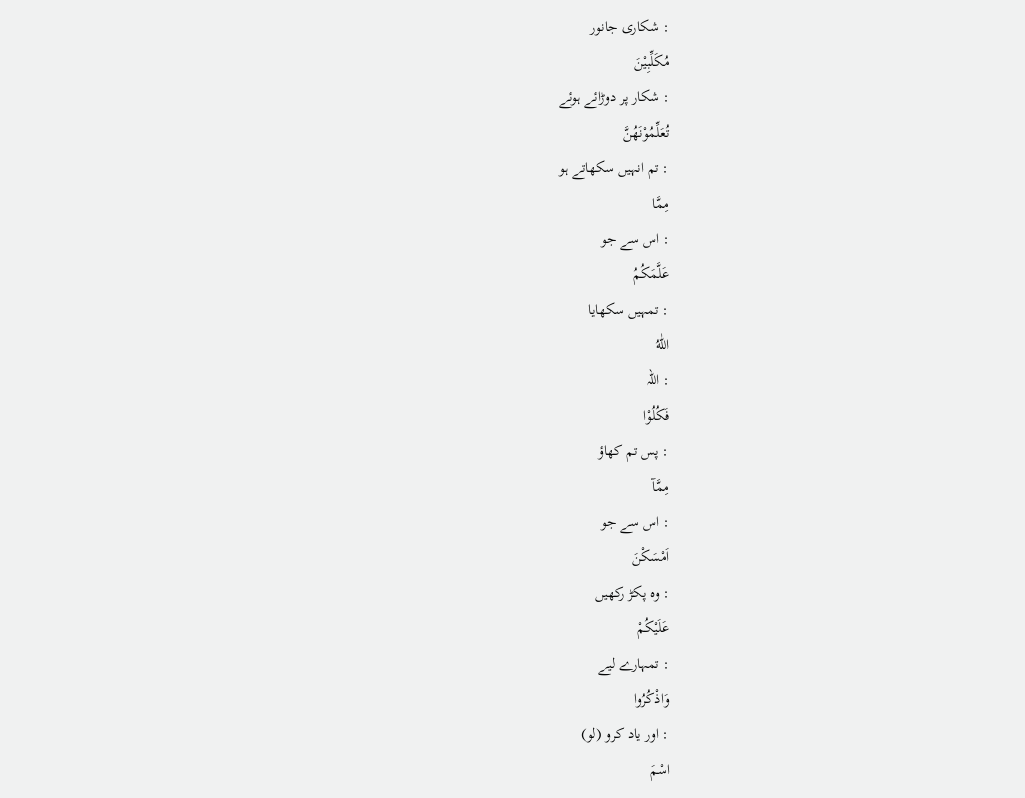: شکاری جانور
مُكَلِّبِيْنَ
: شکار پر دوڑائے ہوئے
تُعَلِّمُوْنَهُنَّ
: تم انہیں سکھاتے ہو
مِمَّا
: اس سے جو
عَلَّمَكُمُ
: تمہیں سکھایا
اللّٰهُ
: اللہ
فَكُلُوْا
: پس تم کھاؤ
مِمَّآ
: اس سے جو
اَمْسَكْنَ
: وہ پکڑ رکھیں
عَلَيْكُمْ
: تمہارے لیے
وَاذْكُرُوا
: اور یاد کرو (لو)
اسْمَ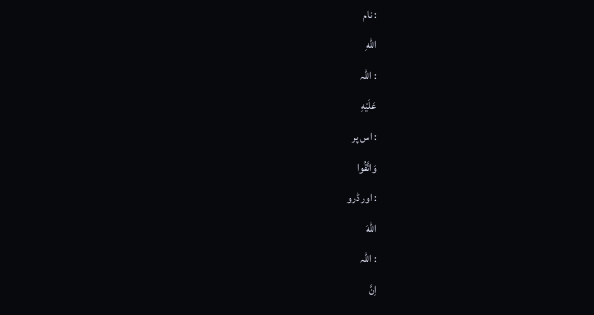: نام
اللّٰهِ
: اللہ
عَلَيْهِ
: اس پر
وَاتَّقُوا
: اور ڈرو
اللّٰهَ
: اللہ
اِنَّ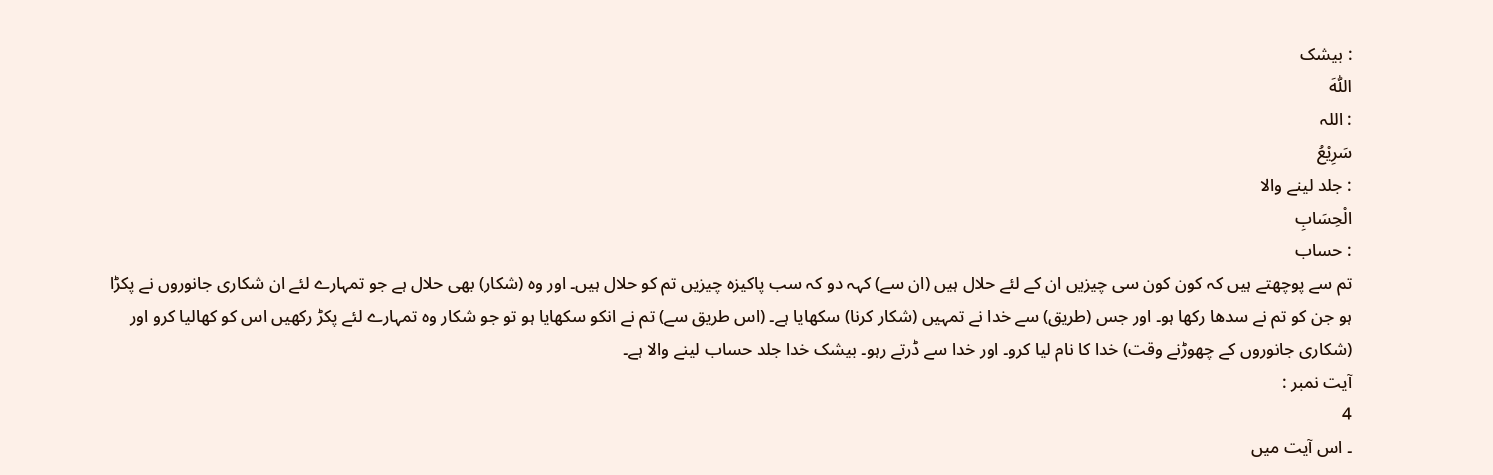: بیشک
اللّٰهَ
: اللہ
سَرِيْعُ
: جلد لینے والا
الْحِسَابِ
: حساب
تم سے پوچھتے ہیں کہ کون کون سی چیزیں ان کے لئے حلال ہیں (ان سے) کہہ دو کہ سب پاکیزہ چیزیں تم کو حلال ہیں۔ اور وہ (شکار) بھی حلال ہے جو تمہارے لئے ان شکاری جانوروں نے پکڑا ہو جن کو تم نے سدھا رکھا ہو۔ اور جس (طریق) سے خدا نے تمہیں (شکار کرنا) سکھایا ہے۔ (اس طریق سے) تم نے انکو سکھایا ہو تو جو شکار وہ تمہارے لئے پکڑ رکھیں اس کو کھالیا کرو اور (شکاری جانوروں کے چھوڑنے وقت) خدا کا نام لیا کرو۔ اور خدا سے ڈرتے رہو۔ بیشک خدا جلد حساب لینے والا ہے۔
آیت نمبر :
4
۔ اس آیت میں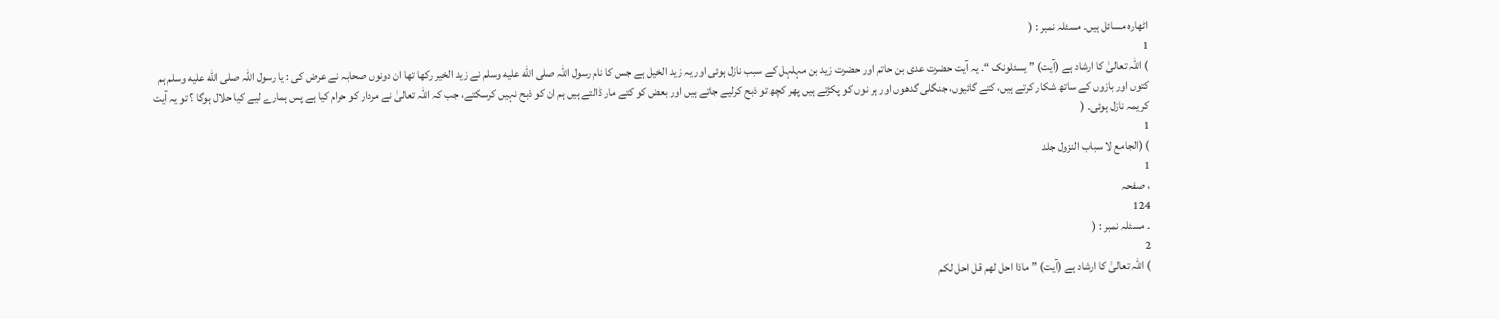اٹھارہ مسائل ہیں۔ مسئلہ نمبر : (
1
) اللہ تعالیٰ کا ارشاد ہے (آیت) ” یسئلونک “۔ یہ آیت حضرت عدی بن حاتم اور حضرت زید بن مہلہل کے سبب نازل ہوئی اور یہ زید الخیل ہے جس کا نام رسول اللہ صلى الله عليه وسلم نے زید الخیر رکھا تھا ان دونوں صحابہ نے عرض کی : یا رسول اللہ صلى الله عليه وسلم ہم کتوں اور بازوں کے ساتھ شکار کرتے ہیں، کتے گائیوں، جنگلی گدھوں اور ہر نوں کو پکڑتے ہیں پھر کچھ تو ذبح کرلیے جاتے ہیں اور بعض کو کتے مار ڈالتے ہیں ہم ان کو ذبح نہیں کرسکتے، جب کہ اللہ تعالیٰ نے مردار کو حرام کیا ہے پس ہمارے لیے کیا حلال ہوگا ؟ تو یہ آیت کریمہ نازل ہوئی۔ (
1
) (الجامع لا سباب النزول جلد
1
، صفحہ
124
۔ مسئلہ نمبر : (
2
) اللہ تعالیٰ کا ارشاد ہے (آیت) ” ماذا احل لھم قل احل لکم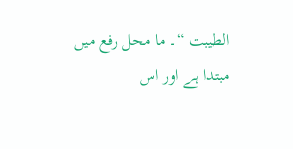الطیبت “۔ ما محل رفع میں مبتدا ہے اور اس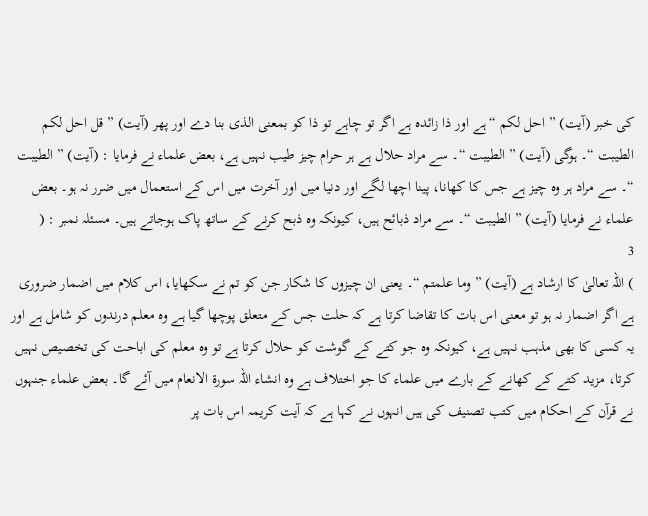کی خبر (آیت) ” احل لکم “ ہے اور ذا زائدہ ہے اگر تو چاہے تو ذا کو بمعنی الذی بنا دے اور پھر (آیت) ” قل احل لکم الطیبت “۔ ہوگی (آیت) ” الطیبت “۔ سے مراد حلال ہے ہر حرام چیز طیب نہیں ہے، بعض علماء نے فرمایا : (آیت) ” الطیبت “۔ سے مراد ہر وہ چیز ہے جس کا کھانا، پینا اچھا لگے اور دنیا میں اور آخرت میں اس کے استعمال میں ضرر نہ ہو۔ بعض علماء نے فرمایا (آیت) ” الطیبت “۔ سے مراد ذبائح ہیں، کیونکہ وہ ذبح کرنے کے ساتھ پاک ہوجاتے ہیں۔ مسئلہ نمبر : (
3
) اللہ تعالیٰ کا ارشاد ہے (آیت) ” وما علمتم “۔ یعنی ان چیزوں کا شکار جن کو تم نے سکھایا، اس کلام میں اضمار ضروری ہے اگر اضمار نہ ہو تو معنی اس بات کا تقاضا کرتا ہے کہ حلت جس کے متعلق پوچھا گیا ہے وہ معلم درندوں کو شامل ہے اور یہ کسی کا بھی مذہب نہیں ہے، کیونکہ وہ جو کتے کے گوشت کو حلال کرتا ہے تو وہ معلم کی اباحت کی تخصیص نہیں کرتا، مزید کتے کے کھانے کے بارے میں علماء کا جو اختلاف ہے وہ انشاء اللہ سورة الانعام میں آئے گا۔ بعض علماء جنہوں نے قرآن کے احکام میں کتب تصنیف کی ہیں انہوں نے کہا ہے کہ آیت کریمہ اس بات پر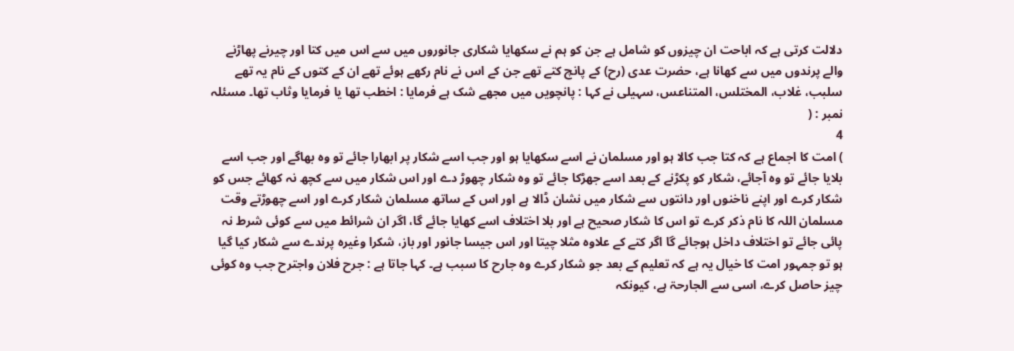دلالت کرتی ہے کہ اباحت ان چیزوں کو شامل ہے جن کو ہم نے سکھایا شکاری جانوروں میں سے اس میں کتا اور چیرنے پھاڑنے والے پرندوں میں سے کھانا ہے، حضرت عدی (رح) کے پانچ کتے تھے جن کے اس نے نام رکھے ہوئے تھے ان کے کتوں کے نام یہ تھے سلبب، غلاب، المختلس، المتناعس، سہیلی نے کہا : پانچویں میں مجھے شک ہے فرمایا : اخطب تھا یا فرمایا وثاب تھا۔ مسئلہ نمبر : (
4
) امت کا اجماع ہے کہ کتا جب کالا ہو اور مسلمان نے اسے سکھایا ہو اور جب اسے شکار پر ابھارا جائے تو وہ بھاگے اور جب اسے بلایا جائے تو وہ آجائے، شکار کو پکڑنے کے بعد اسے جھڑکا جائے تو وہ شکار چھوڑ دے اور اس شکار میں سے کچھ نہ کھائے جس کو شکار کرے اور اپنے ناخنوں اور دانتوں سے شکار میں نشان ڈالا ہے اور اس کے ساتھ مسلمان شکار کرے اور اسے چھوڑتے وقت مسلمان اللہ کا نام ذکر کرے تو اس کا شکار صحیح ہے اور بلا اختلاف اسے کھایا جائے گا، اگر ان شرائط میں سے کوئی شرط نہ پائی جائے تو اختلاف داخل ہوجائے گا اگر کتے کے علاوہ مثلا چیتا اور اس جیسا جانور اور باز، شکرا وغیرہ پرندے سے شکار کیا گیا ہو تو جمہور امت کا خیال یہ ہے کہ تعلیم کے بعد جو شکار کرے وہ جارح کا سبب ہے۔ کہا جاتا ہے : جرح فلان واجترح جب وہ کوئی چیز حاصل کرے، اسی سے الجارحۃ ہے، کیونکہ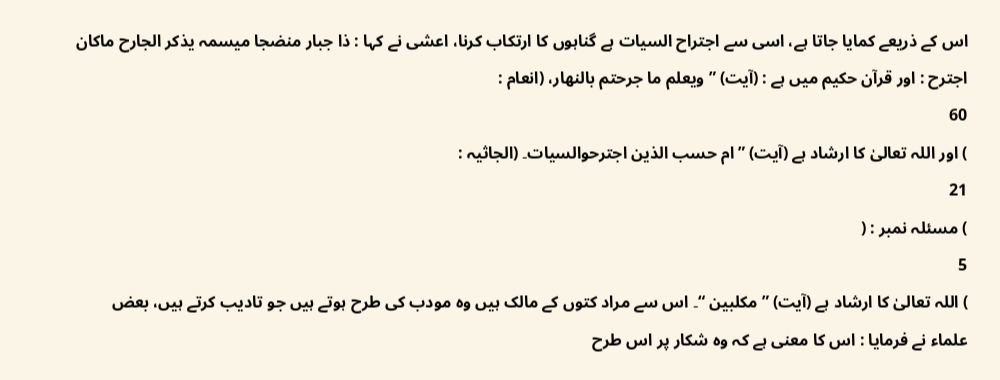اس کے ذریعے کمایا جاتا ہے، اسی سے اجتراح السیات ہے گناہوں کا ارتکاب کرنا، اعشی نے کہا : ذا جبار منضجا میسمہ یذکر الجارح ماکان اجترح : اور قرآن حکیم میں ہے : (آیت) ” ویعلم ما جرحتم بالنھار، (انعام :
60
) اور اللہ تعالیٰ کا ارشاد ہے (آیت) ” ام حسب الذین اجترحوالسیات۔ (الجاثیہ :
21
) مسئلہ نمبر : (
5
) اللہ تعالیٰ کا ارشاد ہے (آیت) ” مکلبین “۔ اس سے مراد کتوں کے مالک ہیں وہ مودب کی طرح ہوتے ہیں جو تادیب کرتے ہیں، بعض علماء نے فرمایا : اس کا معنی ہے کہ وہ شکار پر اس طرح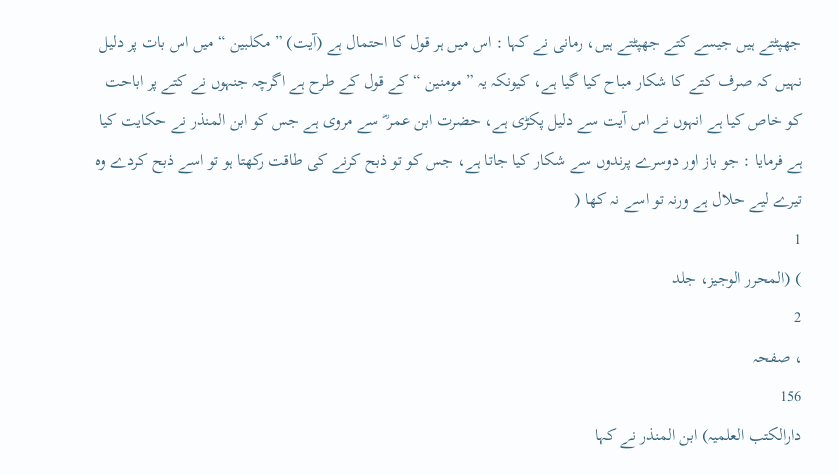جھپٹتے ہیں جیسے کتے جھپٹتے ہیں، رمانی نے کہا : اس میں ہر قول کا احتمال ہے (آیت) ” مکلبین “ میں اس بات پر دلیل نہیں کہ صرف کتے کا شکار مباح کیا گیا ہے، کیونکہ یہ ” مومنین “ کے قول کے طرح ہے اگرچہ جنہوں نے کتے پر اباحت کو خاص کیا ہے انہوں نے اس آیت سے دلیل پکڑی ہے، حضرت ابن عمر ؓ سے مروی ہے جس کو ابن المنذر نے حکایت کیا ہے فرمایا : جو باز اور دوسرے پرندوں سے شکار کیا جاتا ہے، جس کو تو ذبح کرنے کی طاقت رکھتا ہو تو اسے ذبح کردے وہ تیرے لیے حلال ہے ورنہ تو اسے نہ کھا (
1
) (المحرر الوجیز، جلد
2
، صفحہ
156
دارالکتب العلمیہ) ابن المنذر نے کہا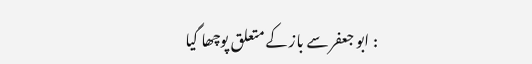: ابو جعفر سے باز کے متعلق پوچھا گیا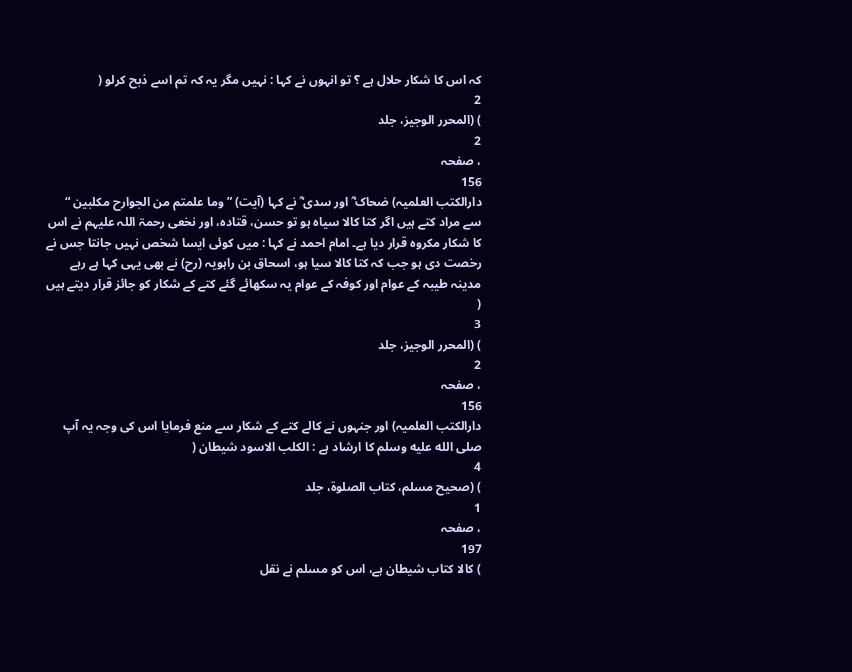کہ اس کا شکار حلال ہے ؟ تو انہوں نے کہا : نہیں مگر یہ کہ تم اسے ذبح کرلو (
2
) (المحرر الوجیز، جلد
2
، صفحہ
156
دارالکتب العلمیہ) ضحاک ؓ اور سدی ؓ نے کہا (آیت) ” وما علمتم من الجوارح مکلبین “ سے مراد کتے ہیں اگر کتا کالا سیاہ ہو تو حسن، قتادہ، اور نخعی رحمۃ اللہ علیہم نے اس کا شکار مکروہ قرار دیا ہے۔ امام احمد نے کہا : میں کوئی ایسا شخص نہیں جانتا جس نے رخصت دی ہو جب کہ کتا کالا سیا ہو، اسحاق بن راہویہ (رح) نے بھی یہی کہا ہے رہے مدینہ طیبہ کے عوام اور کوفہ کے عوام یہ سکھائے گئے کتے کے شکار کو جائز قرار دیتے ہیں (
3
) (المحرر الوجیز، جلد
2
، صفحہ
156
دارالکتب العلمیہ) اور جنہوں نے کالے کتے کے شکار سے منع فرمایا اس کی وجہ یہ آپ صلى الله عليه وسلم کا ارشاد ہے : الکلب الاسود شیطان (
4
) (صحیح مسلم، کتاب الصلوۃ، جلد
1
، صفحہ
197
) کالا کتاب شیطان ہے، اس کو مسلم نے نقل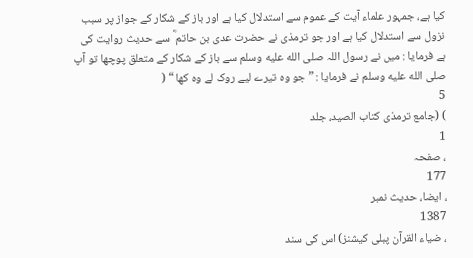کیا ہے، جمہور علماء آیت کے عموم سے استدلال کیا ہے اور باز کے شکار کے جواز پر سبب نزول سے استدلال کیا ہے اور جو ترمذی نے حضرت عدی بن حاتم ؓ سے حدیث روایت کی ہے فرمایا : میں نے رسول اللہ صلى الله عليه وسلم سے باز کے شکار کے متعلق پوچھا تو آپ صلى الله عليه وسلم نے فرمایا : ” جو وہ تیرے لیے روک لے وہ کھا “ (
5
) (جامع ترمذی کتاب الصید، جلد
1
، صفحہ
177
، ایضا، حدیث نمبر
1387
، ضیاء القرآن پبلی کیشنز) اس کی سند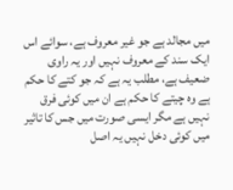میں مجالد ہے جو غیر معروف ہے، سوائے اس ایک سند کے معروف نہیں اور یہ راوی ضعیف ہے، مطلب یہ ہے کہ جو کتے کا حکم ہے وہ چیتے کا حکم ہے ان میں کوئی فرق نہیں ہے مگر ایسی صورت میں جس کا تاثیر میں کوئی دخل نہیں یہ اصل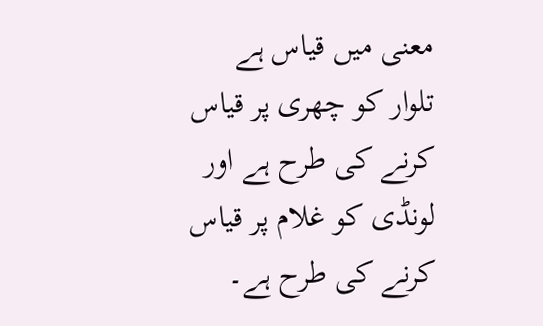معنی میں قیاس ہے تلوار کو چھری پر قیاس کرنے کی طرح ہے اور لونڈی کو غلام پر قیاس کرنے کی طرح ہے۔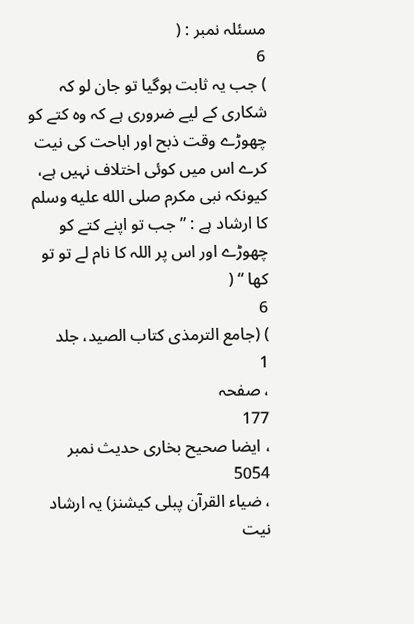مسئلہ نمبر : (
6
) جب یہ ثابت ہوگیا تو جان لو کہ شکاری کے لیے ضروری ہے کہ وہ کتے کو چھوڑے وقت ذبح اور اباحت کی نیت کرے اس میں کوئی اختلاف نہیں ہے، کیونکہ نبی مکرم صلى الله عليه وسلم کا ارشاد ہے : ” جب تو اپنے کتے کو چھوڑے اور اس پر اللہ کا نام لے تو تو کھا “ (
6
) (جامع الترمذی کتاب الصید، جلد
1
، صفحہ
177
، ایضا صحیح بخاری حدیث نمبر
5054
، ضیاء القرآن پبلی کیشنز) یہ ارشاد نیت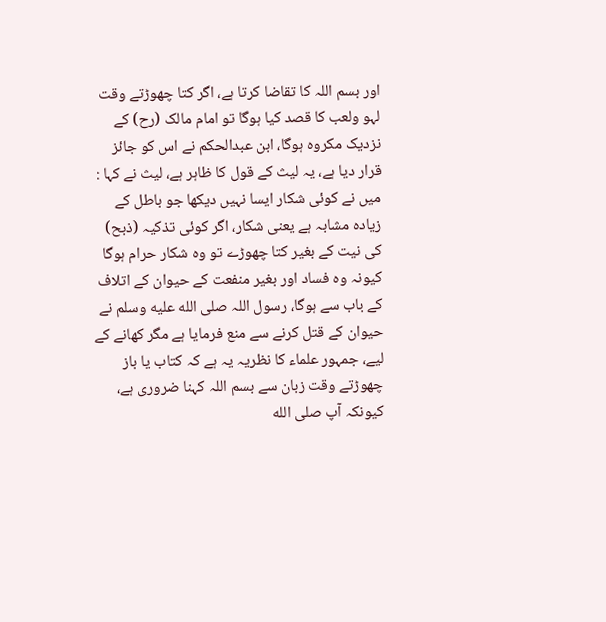اور بسم اللہ کا تقاضا کرتا ہے، اگر کتا چھوڑتے وقت لہو ولعب کا قصد کیا ہوگا تو امام مالک (رح) کے نزدیک مکروہ ہوگا، ابن عبدالحکم نے اس کو جائز قرار دیا ہے، یہ لیث کے قول کا ظاہر ہے، لیث نے کہا : میں نے کوئی شکار ایسا نہیں دیکھا جو باطل کے زیادہ مشابہ ہے یعنی شکار، اگر کوئی تذکیہ (ذبح) کی نیت کے بغیر کتا چھوڑے تو وہ شکار حرام ہوگا کیونہ وہ فساد اور بغیر منفعت کے حیوان کے اتلاف کے باب سے ہوگا، رسول اللہ صلى الله عليه وسلم نے حیوان کے قتل کرنے سے منع فرمایا ہے مگر کھانے کے لیے، جمہور علماء کا نظریہ یہ ہے کہ کتاب یا باز چھوڑتے وقت زبان سے بسم اللہ کہنا ضروری ہے، کیونکہ آپ صلى الله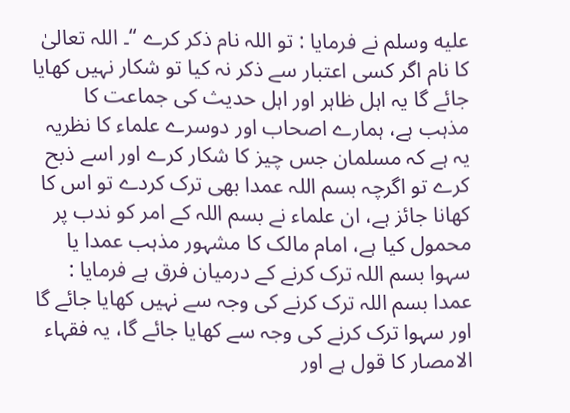عليه وسلم نے فرمایا : تو اللہ نام ذکر کرے “۔ اللہ تعالیٰ کا نام اگر کسی اعتبار سے ذکر نہ کیا تو شکار نہیں کھایا جائے گا یہ اہل ظاہر اور اہل حدیث کی جماعت کا مذہب ہے، ہمارے اصحاب اور دوسرے علماء کا نظریہ یہ ہے کہ مسلمان جس چیز کا شکار کرے اور اسے ذبح کرے تو اگرچہ بسم اللہ عمدا بھی ترک کردے تو اس کا کھانا جائز ہے، ان علماء نے بسم اللہ کے امر کو ندب پر محمول کیا ہے، امام مالک کا مشہور مذہب عمدا یا سہوا بسم اللہ ترک کرنے کے درمیان فرق ہے فرمایا : عمدا بسم اللہ ترک کرنے کی وجہ سے نہیں کھایا جائے گا اور سہوا ترک کرنے کی وجہ سے کھایا جائے گا، یہ فقہاء الامصار کا قول ہے اور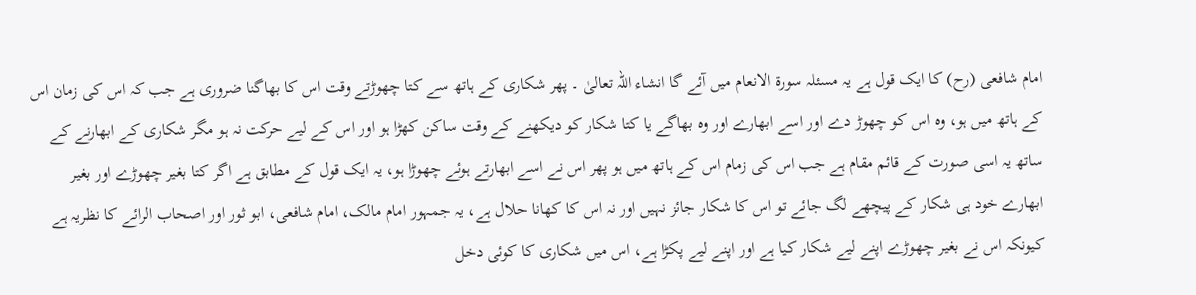امام شافعی (رح) کا ایک قول ہے یہ مسئلہ سورة الانعام میں آئے گا انشاء اللہ تعالیٰ ۔ پھر شکاری کے ہاتھ سے کتا چھوڑتے وقت اس کا بھاگنا ضروری ہے جب کہ اس کی زمان اس کے ہاتھ میں ہو، وہ اس کو چھوڑ دے اور اسے ابھارے اور وہ بھاگے یا کتا شکار کو دیکھنے کے وقت ساکن کھڑا ہو اور اس کے لیے حرکت نہ ہو مگر شکاری کے ابھارنے کے ساتھ یہ اسی صورت کے قائم مقام ہے جب اس کی زمام اس کے ہاتھ میں ہو پھر اس نے اسے ابھارتے ہوئے چھوڑا ہو، یہ ایک قول کے مطابق ہے اگر کتا بغیر چھوڑے اور بغیر ابھارے خود ہی شکار کے پیچھے لگ جائے تو اس کا شکار جائز نہیں اور نہ اس کا کھانا حلال ہے، یہ جمہور امام مالک، امام شافعی، ابو ثور اور اصحاب الرائے کا نظریہ ہے کیونکہ اس نے بغیر چھوڑے اپنے لیے شکار کیا ہے اور اپنے لیے پکڑا ہے، اس میں شکاری کا کوئی دخل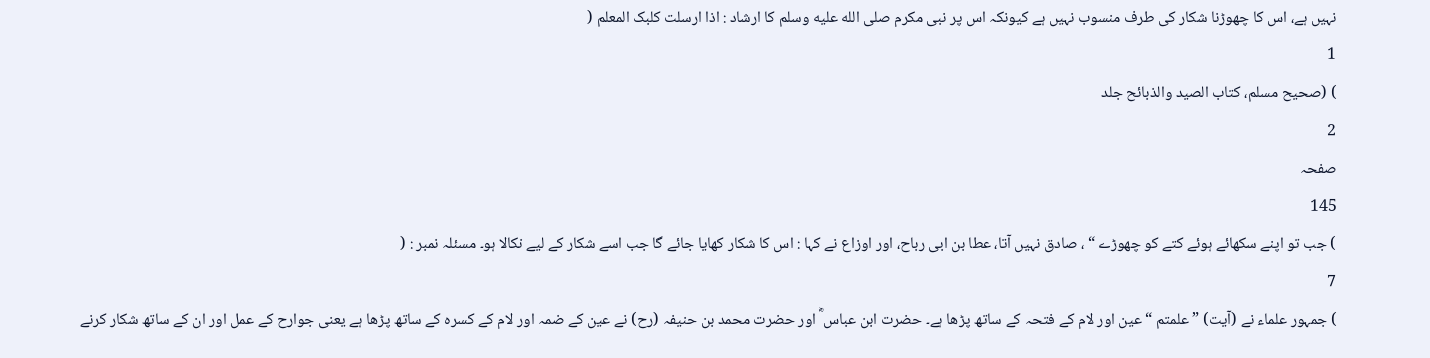نہیں ہے، اس کا چھوڑنا شکار کی طرف منسوب نہیں ہے کیونکہ اس پر نبی مکرم صلى الله عليه وسلم کا ارشاد : اذا ارسلت کلبک المعلم (
1
) (صحیح مسلم، کتاب الصید والذبائح جلد
2
صفحہ
145
) جب تو اپنے سکھائے ہوئے کتے کو چھوڑے “ ، صادق نہیں آتا، عطا بن ابی رباح، اور اوزاع نے کہا : اس کا شکار کھایا جائے گا جب اسے شکار کے لیے نکالا ہو۔ مسئلہ نمبر : (
7
) جمہور علماء نے (آیت) ” علمتم “ عین اور لام کے فتحہ کے ساتھ پڑھا ہے۔ حضرت ابن عباس ؓ اور حضرت محمد بن حنیفہ (رح) نے عین کے ضمہ اور لام کے کسرہ کے ساتھ پڑھا ہے یعنی جوارح کے عمل اور ان کے ساتھ شکار کرنے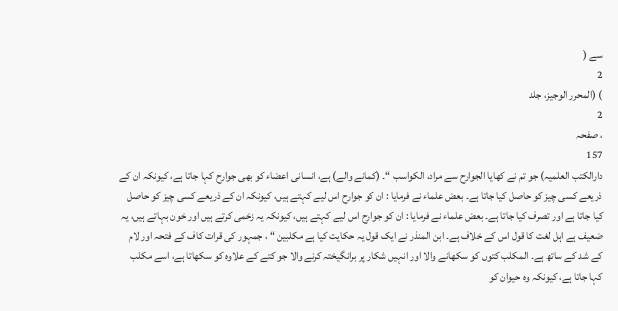سے (
2
) (المحرر الوجیز، جلد
2
، صفحہ
157
دارالکتب العلمیہ) جو تم نے کھایا الجوارح سے مراد، الکواسب “۔ (کمانے والے) ہے، انسانی اعضاء کو بھی جوارح کہا جاتا ہے، کیونکہ ان کے ذریعے کسی چیز کو حاصل کیا جاتا ہے۔ بعض علماء نے فرمایا : ان کو جوارح اس لیے کہتے ہیں، کیونکہ ان کے ذریعے کسی چیز کو حاصل کیا جاتا ہے اور تصرف کیا جاتا ہے۔ بعض علماء نے فرمایا : ان کو جوارح اس لیے کہتے ہیں، کیونکہ یہ زخمی کرتے ہیں اور خون بہاتے ہیں، یہ ضعیف ہے اہل لغت کا قول اس کے خلاف ہے۔ ابن المنذر نے ایک قول یہ حکایت کیا ہے مکلبین “ ، جمہور کی قرات کاف کے فتحہ اور لام کے شد کے ساتھ ہے۔ المکلب کتوں کو سکھانے والا اور انہیں شکار پر برانگیختہ کرنے والا جو کتے کے علاوہ کو سکھاتا ہے، اسے مکلب کہا جاتا ہے، کیونکہ وہ حیوان کو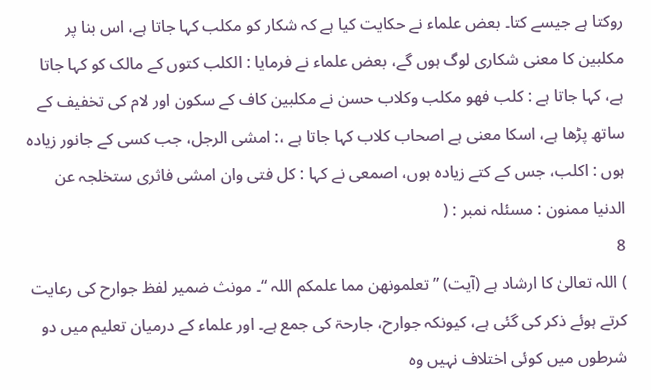روکتا ہے جیسے کتا۔ بعض علماء نے حکایت کیا ہے کہ شکار کو مکلب کہا جاتا ہے، اس بنا پر مکلبین کا معنی شکاری لوگ ہوں گے، بعض علماء نے فرمایا : الکلب کتوں کے مالک کو کہا جاتا ہے، کہا جاتا ہے : کلب فھو مکلب وکلاب حسن نے مکلبین کاف کے سکون اور لام کی تخفیف کے ساتھ پڑھا ہے، اسکا معنی ہے اصحاب کلاب کہا جاتا ہے ،: امشی الرجل، جب کسی کے جانور زیادہ ہوں : اکلب، جس کے کتے زیادہ ہوں، اصمعی نے کہا : کل فتی وان امشی فاثری ستخلجہ عن الدنیا ممنون : مسئلہ نمبر : (
8
) اللہ تعالیٰ کا ارشاد ہے (آیت) ” تعلمونھن مما علمکم اللہ “۔ مونث ضمیر لفظ جوارح کی رعایت کرتے ہوئے ذکر کی گئی ہے، کیونکہ جوارح، جارحۃ کی جمع ہے۔ اور علماء کے درمیان تعلیم میں دو شرطوں میں کوئی اختلاف نہیں وہ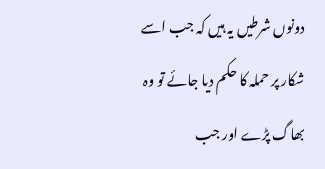دونوں شرطیں یہ ہیں کہ جب اسے شکار پر حملہ کا حکم دیا جائے تو وہ بھاگ پڑے اور جب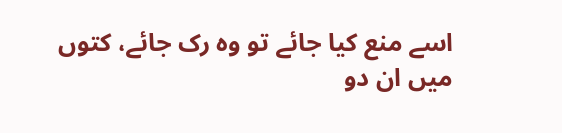اسے منع کیا جائے تو وہ رک جائے، کتوں میں ان دو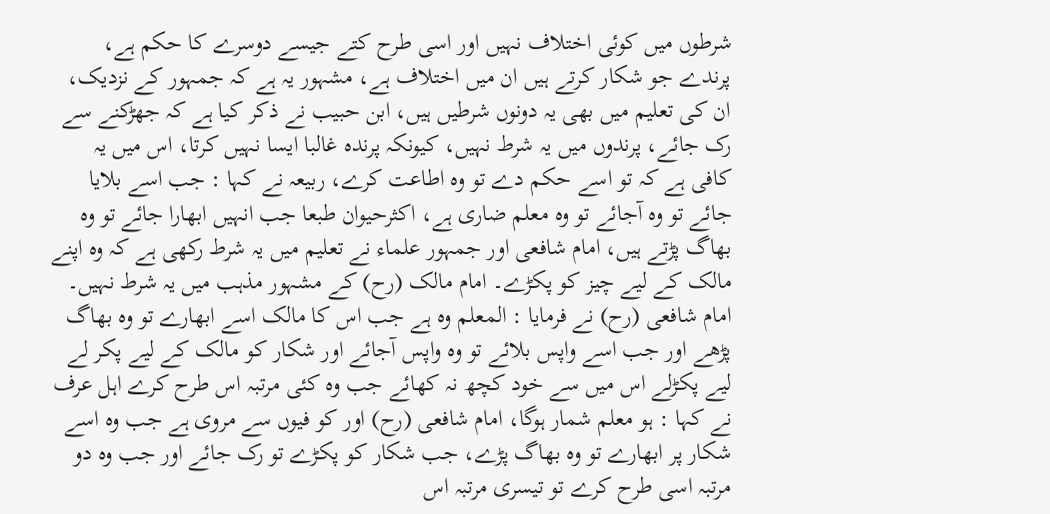شرطوں میں کوئی اختلاف نہیں اور اسی طرح کتے جیسے دوسرے کا حکم ہے، پرندے جو شکار کرتے ہیں ان میں اختلاف ہے، مشہور یہ ہے کہ جمہور کے نزدیک، ان کی تعلیم میں بھی یہ دونوں شرطیں ہیں، ابن حبیب نے ذکر کیا ہے کہ جھڑکنے سے رک جائے، پرندوں میں یہ شرط نہیں، کیونکہ پرندہ غالبا ایسا نہیں کرتا، اس میں یہ کافی ہے کہ تو اسے حکم دے تو وہ اطاعت کرے، ربیعہ نے کہا : جب اسے بلایا جائے تو وہ آجائے تو وہ معلم ضاری ہے، اکثرحیوان طبعا جب انہیں ابھارا جائے تو وہ بھاگ پڑتے ہیں، امام شافعی اور جمہور علماء نے تعلیم میں یہ شرط رکھی ہے کہ وہ اپنے مالک کے لیے چیز کو پکڑے۔ امام مالک (رح) کے مشہور مذہب میں یہ شرط نہیں۔ امام شافعی (رح) نے فرمایا : المعلم وہ ہے جب اس کا مالک اسے ابھارے تو وہ بھاگ پڑھے اور جب اسے واپس بلائے تو وہ واپس آجائے اور شکار کو مالک کے لیے پکر لے لیے پکڑلے اس میں سے خود کچھ نہ کھائے جب وہ کئی مرتبہ اس طرح کرے اہل عرف نے کہا : ہو معلم شمار ہوگا، امام شافعی (رح) اور کو فیوں سے مروی ہے جب وہ اسے شکار پر ابھارے تو وہ بھاگ پڑے، جب شکار کو پکڑے تو رک جائے اور جب وہ دو مرتبہ اسی طرح کرے تو تیسری مرتبہ اس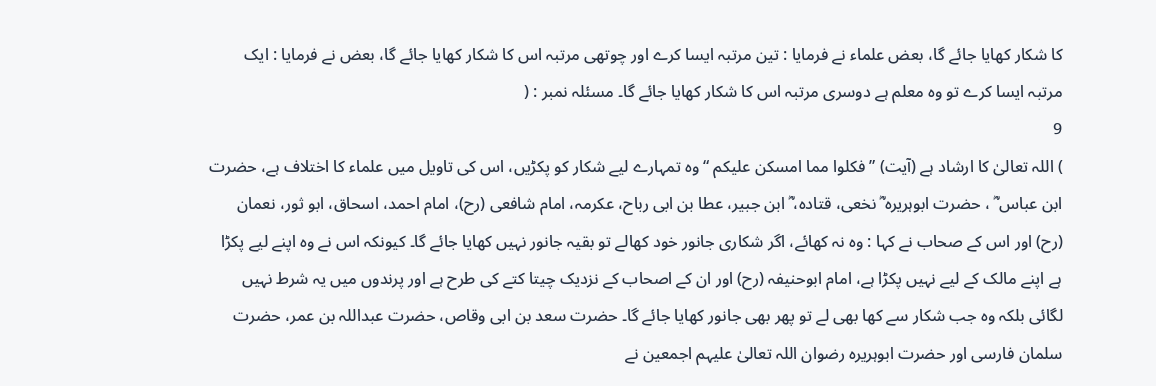کا شکار کھایا جائے گا، بعض علماء نے فرمایا : تین مرتبہ ایسا کرے اور چوتھی مرتبہ اس کا شکار کھایا جائے گا، بعض نے فرمایا : ایک مرتبہ ایسا کرے تو وہ معلم ہے دوسری مرتبہ اس کا شکار کھایا جائے گا۔ مسئلہ نمبر : (
9
) اللہ تعالیٰ کا ارشاد ہے (آیت) ” فکلوا مما امسکن علیکم “ وہ تمہارے لیے شکار کو پکڑیں، اس کی تاویل میں علماء کا اختلاف ہے، حضرت ابن عباس ؓ ، حضرت ابوہریرہ ؓ نخعی، قتادہ، ؓ ابن جبیر، عطا بن ابی رباح، عکرمہ، امام شافعی (رح)، امام احمد، اسحاق، ابو ثور، نعمان (رح) اور اس کے صحاب نے کہا : وہ نہ کھائے، اگر شکاری جانور خود کھالے تو بقیہ جانور نہیں کھایا جائے گا۔ کیونکہ اس نے وہ اپنے لیے پکڑا ہے اپنے مالک کے لیے نہیں پکڑا ہے، امام ابوحنیفہ (رح) اور ان کے اصحاب کے نزدیک چیتا کتے کی طرح ہے اور پرندوں میں یہ شرط نہیں لگائی بلکہ وہ جب شکار سے کھا بھی لے تو پھر بھی جانور کھایا جائے گا۔ حضرت سعد بن ابی وقاص، حضرت عبداللہ بن عمر، حضرت سلمان فارسی اور حضرت ابوہریرہ رضوان اللہ تعالیٰ علیہم اجمعین نے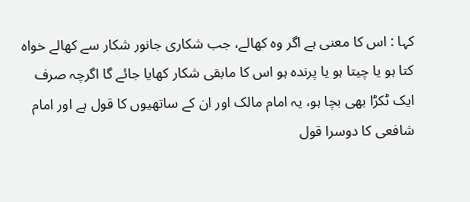کہا : اس کا معنی ہے اگر وہ کھالے، جب شکاری جانور شکار سے کھالے خواہ کتا ہو یا چیتا ہو یا پرندہ ہو اس کا مابقی شکار کھایا جائے گا اگرچہ صرف ایک ٹکڑا بھی بچا ہو، یہ امام مالک اور ان کے ساتھیوں کا قول ہے اور امام شافعی کا دوسرا قول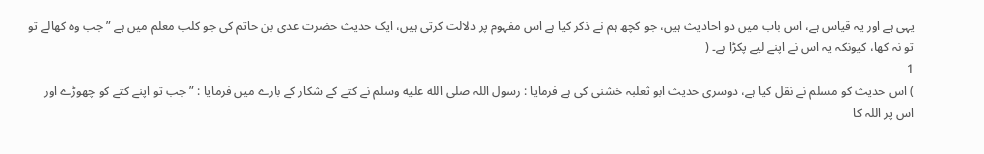یہی ہے اور یہ قیاس ہے، اس باب میں دو احادیث ہیں، جو کچھ ہم نے ذکر کیا ہے اس مفہوم پر دلالت کرتی ہیں، ایک حدیث حضرت عدی بن حاتم کی جو کلب معلم میں ہے ” جب وہ کھالے تو تو نہ کھا، کیونکہ یہ اس نے اپنے لیے پکڑا ہے۔ (
1
) اس حدیث کو مسلم نے نقل کیا ہے، دوسری حدیث ابو ثعلبہ خشنی کی ہے فرمایا : رسول اللہ صلى الله عليه وسلم نے کتے کے شکار کے بارے میں فرمایا : ” جب تو اپنے کتے کو چھوڑے اور اس پر اللہ کا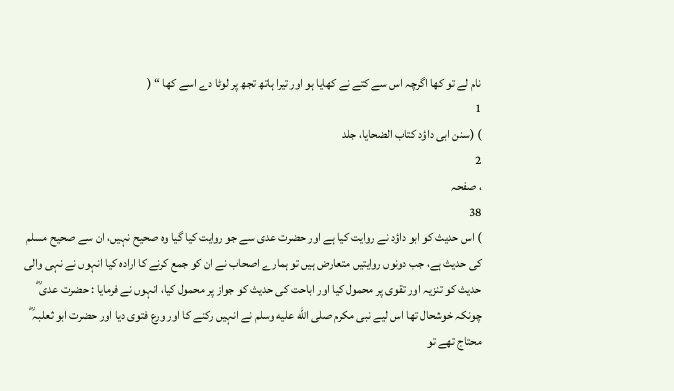نام لے تو کھا اگرچہ اس سے کتے نے کھایا ہو اور تیرا ہاتھ تجھ پر لوٹا دے اسے کھا “ (
1
) (سنن ابی داؤد کتاب الضحایا، جلد
2
، صفحہ
38
) اس حدیث کو ابو داؤد نے روایت کیا ہے اور حضرت عدی سے جو روایت کیا گیا وہ صحیح نہیں، ان سے صحیح مسلم کی حدیث ہے، جب دونوں روایتیں متعارض ہیں تو ہمارے اصحاب نے ان کو جمع کرنے کا ارادہ کیا انہوں نے نہی والی حدیث کو تنزیہ اور تقوی پر محمول کیا اور اباحت کی حدیث کو جواز پر محمول کیا، انہوں نے فرمایا : حضرت عدی ؓ چونکہ خوشحال تھا اس لیے نبی مکرم صلى الله عليه وسلم نے انہیں رکنے کا اور ورع فتوی دیا اور حضرت ابو ثعلبہ ؓ محتاج تھے تو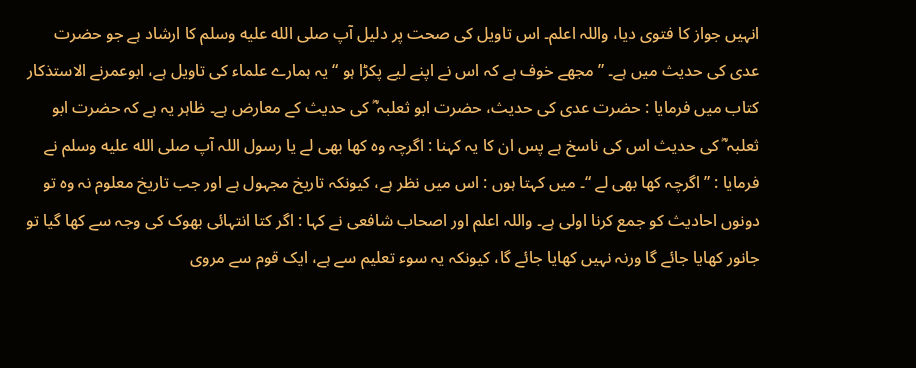انہیں جواز کا فتوی دیا، واللہ اعلم۔ اس تاویل کی صحت پر دلیل آپ صلى الله عليه وسلم کا ارشاد ہے جو حضرت عدی کی حدیث میں ہے۔ ” مجھے خوف ہے کہ اس نے اپنے لیے پکڑا ہو “ یہ ہمارے علماء کی تاویل ہے، ابوعمرنے الاستذکار کتاب میں فرمایا : حضرت عدی کی حدیث، حضرت ابو ثعلبہ ؓ کی حدیث کے معارض ہے۔ ظاہر یہ ہے کہ حضرت ابو ثعلبہ ؓ کی حدیث اس کی ناسخ ہے پس ان کا یہ کہنا : اگرچہ وہ کھا بھی لے یا رسول اللہ آپ صلى الله عليه وسلم نے فرمایا : ” اگرچہ کھا بھی لے “۔ میں کہتا ہوں : اس میں نظر ہے، کیونکہ تاریخ مجہول ہے اور جب تاریخ معلوم نہ وہ تو دونوں احادیث کو جمع کرنا اولی ہے۔ واللہ اعلم اور اصحاب شافعی نے کہا : اگر کتا انتہائی بھوک کی وجہ سے کھا گیا تو جانور کھایا جائے گا ورنہ نہیں کھایا جائے گا، کیونکہ یہ سوء تعلیم سے ہے، ایک قوم سے مروی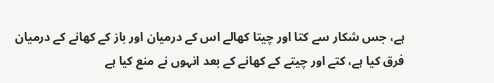ہے، جس شکار سے کتا اور چیتا کھالے اس کے درمیان اور باز کے کھانے کے درمیان فرق کیا ہے، کتے اور چیتے کے کھانے کے بعد انہوں نے منع کیا ہے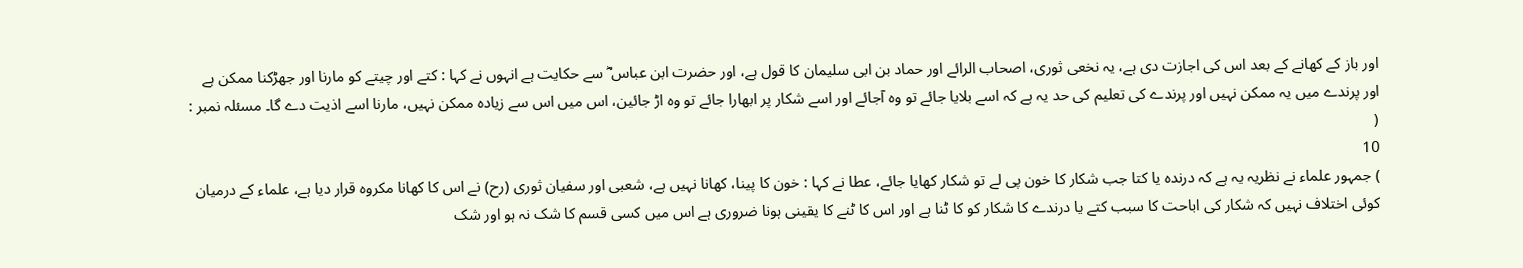اور باز کے کھانے کے بعد اس کی اجازت دی ہے، یہ نخعی ثوری، اصحاب الرائے اور حماد بن ابی سلیمان کا قول ہے، اور حضرت ابن عباس ؓ سے حکایت ہے انہوں نے کہا : کتے اور چیتے کو مارنا اور جھڑکنا ممکن ہے اور پرندے میں یہ ممکن نہیں اور پرندے کی تعلیم کی حد یہ ہے کہ اسے بلایا جائے تو وہ آجائے اور اسے شکار پر ابھارا جائے تو وہ اڑ جائین، اس میں اس سے زیادہ ممکن نہیں، مارنا اسے اذیت دے گا۔ مسئلہ نمبر : (
10
) جمہور علماء نے نظریہ یہ ہے کہ درندہ یا کتا جب شکار کا خون پی لے تو شکار کھایا جائے، عطا نے کہا : خون کا پینا، کھانا نہیں ہے، شعبی اور سفیان ثوری (رح) نے اس کا کھانا مکروہ قرار دیا ہے، علماء کے درمیان کوئی اختلاف نہیں کہ شکار کی اباحت کا سبب کتے یا درندے کا شکار کو کا ٹنا ہے اور اس کا ٹنے کا یقینی ہونا ضروری ہے اس میں کسی قسم کا شک نہ ہو اور شک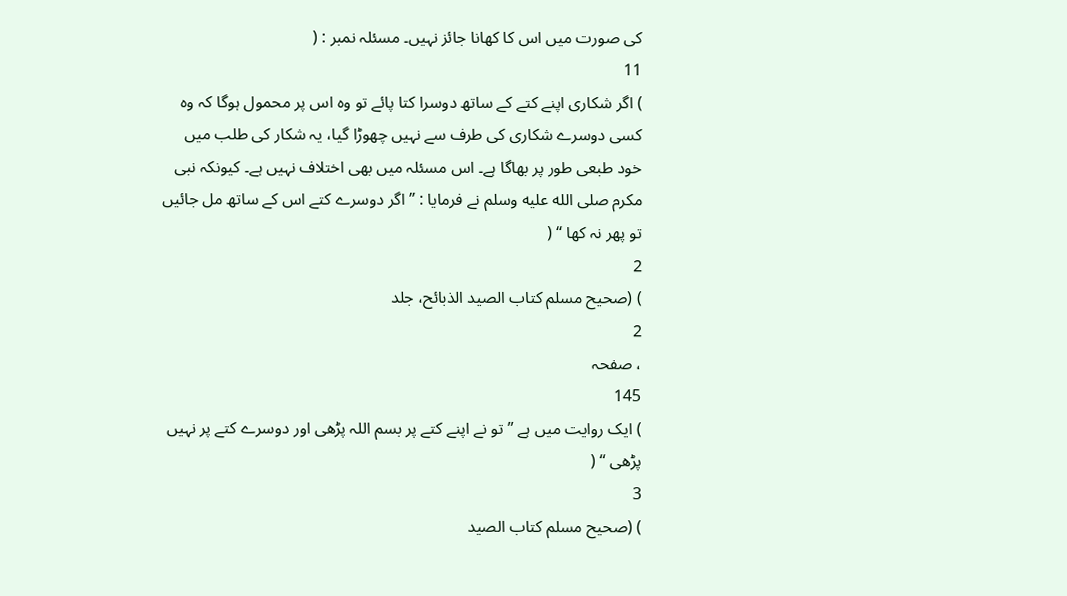کی صورت میں اس کا کھانا جائز نہیں۔ مسئلہ نمبر : (
11
) اگر شکاری اپنے کتے کے ساتھ دوسرا کتا پائے تو وہ اس پر محمول ہوگا کہ وہ کسی دوسرے شکاری کی طرف سے نہیں چھوڑا گیا، یہ شکار کی طلب میں خود طبعی طور پر بھاگا ہے۔ اس مسئلہ میں بھی اختلاف نہیں ہے۔ کیونکہ نبی مکرم صلى الله عليه وسلم نے فرمایا : ” اگر دوسرے کتے اس کے ساتھ مل جائیں تو پھر نہ کھا “ (
2
) (صحیح مسلم کتاب الصید الذبائح، جلد
2
، صفحہ
145
) ایک روایت میں ہے ” تو نے اپنے کتے پر بسم اللہ پڑھی اور دوسرے کتے پر نہیں پڑھی “ (
3
) (صحیح مسلم کتاب الصید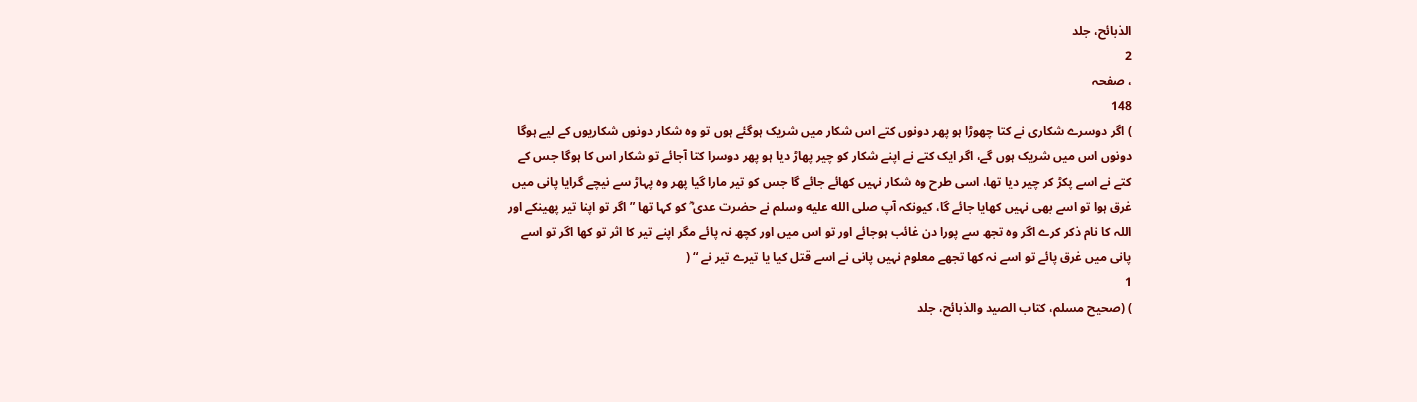الذبائح، جلد
2
، صفحہ
148
) اگر دوسرے شکاری نے کتا چھوڑا ہو پھر دونوں کتے اس شکار میں شریک ہوگئے ہوں تو وہ شکار دونوں شکاریوں کے لیے ہوگا دونوں اس میں شریک ہوں گے، اگر ایک کتے نے اپنے شکار کو چیر پھاڑ دیا ہو پھر دوسرا کتا آجائے تو شکار اس کا ہوگا جس کے کتے نے اسے پکڑ کر چیر دیا تھا، اسی طرح وہ شکار نہیں کھائے جائے گا جس کو تیر مارا گیا پھر وہ پہاڑ سے نیچے گرایا پانی میں غرق ہوا تو اسے بھی نہیں کھایا جائے گا، کیونکہ آپ صلى الله عليه وسلم نے حضرت عدی ؓ کو کہا تھا ” اگر تو اپنا تیر پھینکے اور اللہ کا نام ذکر کرے اگر وہ تجھ سے پورا دن غائب ہوجائے اور تو اس میں اور کچھ نہ پائے مگر اپنے تیر کا اثر تو کھا اگر تو اسے پانی میں غرق پائے تو اسے نہ کھا تجھے معلوم نہیں پانی نے اسے قتل کیا یا تیرے تیر نے “ (
1
) (صحیح مسلم، کتاب الصید والذبائح، جلد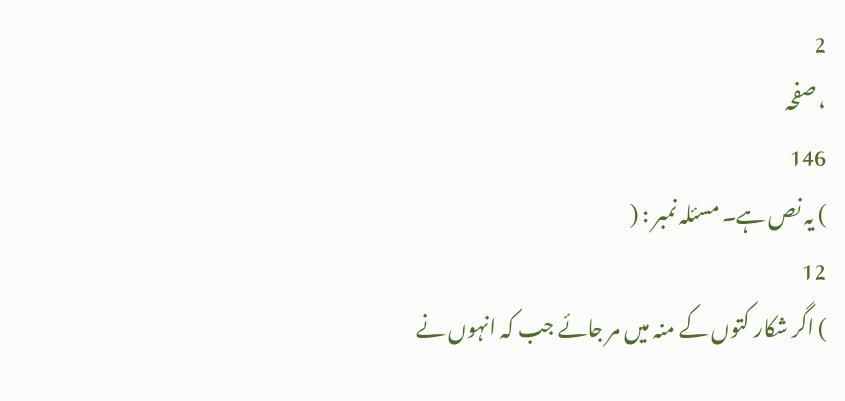2
، صفحہ
146
) یہ نص ہے۔ مسئلہ نمبر : (
12
) اگر شکار کتوں کے منہ میں مر جائے جب کہ انہوں نے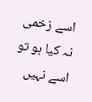اسے زخمی نہ کیا ہو تو اسے نہیں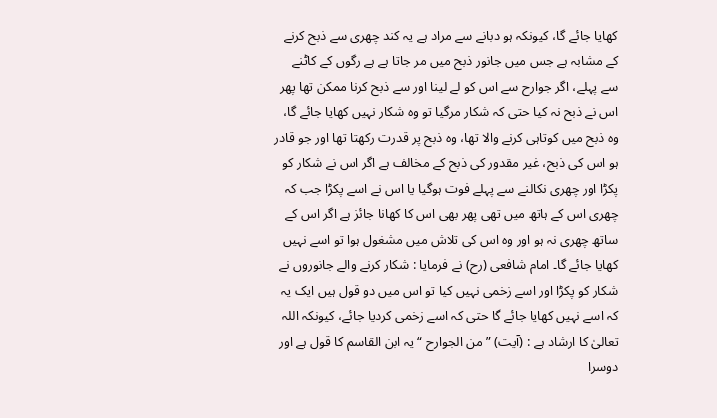کھایا جائے گا، کیونکہ ہو دبانے سے مراد ہے یہ کند چھری سے ذبح کرنے کے مشابہ ہے جس میں جانور ذبح میں مر جاتا ہے ہے رگوں کے کاٹنے سے پہلے، اگر جوارح سے اس کو لے لینا اور سے ذبح کرنا ممکن تھا پھر اس نے ذبح نہ کیا حتی کہ شکار مرگیا تو وہ شکار نہیں کھایا جائے گا، وہ ذبح میں کوتاہی کرنے والا تھا، وہ ذبح پر قدرت رکھتا تھا اور جو قادر ہو اس کی ذبح، غیر مقدور کی ذبح کے مخالف ہے اگر اس نے شکار کو پکڑا اور چھری نکالنے سے پہلے فوت ہوگیا یا اس نے اسے پکڑا جب کہ چھری اس کے ہاتھ میں تھی پھر بھی اس کا کھانا جائز ہے اگر اس کے ساتھ چھری نہ ہو اور وہ اس کی تلاش میں مشغول ہوا تو اسے نہیں کھایا جائے گا۔ امام شافعی (رح) نے فرمایا : شکار کرنے والے جانوروں نے شکار کو پکڑا اور اسے زخمی نہیں کیا تو اس میں دو قول ہیں ایک یہ کہ اسے نہیں کھایا جائے گا حتی کہ اسے زخمی کردیا جائے، کیونکہ اللہ تعالیٰ کا ارشاد ہے : (آیت) ” من الجوارح “ یہ ابن القاسم کا قول ہے اور دوسرا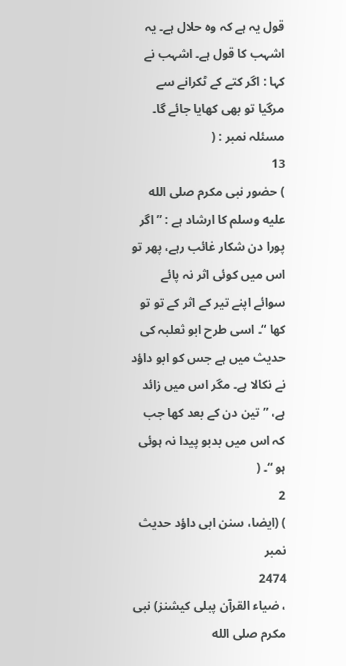قول یہ ہے کہ وہ حلال ہے۔ یہ اشہب کا قول ہے۔ اشہب نے کہا : اگر کتے کے ٹکرانے سے مرگیا تو بھی کھایا جائے گا۔ مسئلہ نمبر : (
13
) حضور نبی مکرم صلى الله عليه وسلم کا ارشاد ہے : ” اگر پورا دن شکار غائب رہے، پھر تو اس میں کوئی اثر نہ پائے سوائے اپنے تیر کے اثر کے تو تو کھا “۔ اسی طرح ابو ثعلبہ کی حدیث میں ہے جس کو ابو داؤد نے نکالا ہے۔ مگر اس میں زائد ہے، ” تین دن کے بعد کھا جب کہ اس میں بدبو پیدا نہ ہوئی ہو “۔ (
2
) (ایضا، سنن ابی داؤد حدیث نمبر
2474
، ضیاء القرآن پبلی کیشنز) نبی مکرم صلى الله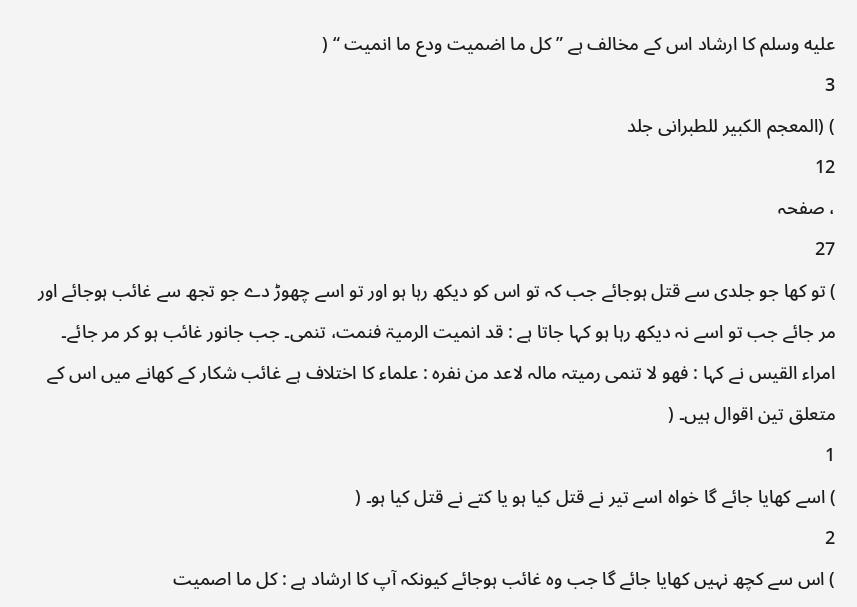عليه وسلم کا ارشاد اس کے مخالف ہے ” کل ما اضمیت ودع ما انمیت “ (
3
) (المعجم الکبیر للطبرانی جلد
12
، صفحہ
27
) تو کھا جو جلدی سے قتل ہوجائے جب کہ تو اس کو دیکھ رہا ہو اور تو اسے چھوڑ دے جو تجھ سے غائب ہوجائے اور مر جائے جب تو اسے نہ دیکھ رہا ہو کہا جاتا ہے : قد انمیت الرمیۃ فنمت، تنمی۔ جب جانور غائب ہو کر مر جائے۔ امراء القیس نے کہا : فھو لا تنمی رمیتہ مالہ لاعد من نفرہ : علماء کا اختلاف ہے غائب شکار کے کھانے میں اس کے متعلق تین اقوال ہیں۔ (
1
) اسے کھایا جائے گا خواہ اسے تیر نے قتل کیا ہو یا کتے نے قتل کیا ہو۔ (
2
) اس سے کچھ نہیں کھایا جائے گا جب وہ غائب ہوجائے کیونکہ آپ کا ارشاد ہے : کل ما اصمیت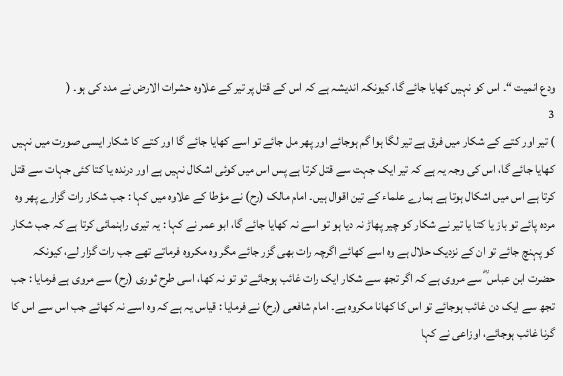ودع انمیت “۔ اس کو نہیں کھایا جائے گا، کیونکہ اندیشہ ہے کہ اس کے قتل پر تیر کے علاوہ حشرات الارض نے مدد کی ہو۔ (
3
) تیر اور کتے کے شکار میں فرق ہے تیر لگا ہوا گم ہوجائے اور پھر مل جائے تو اسے کھایا جائے گا اور کتے کا شکار ایسی صورت میں نہیں کھایا جائے گا، اس کی وجہ یہ ہے کہ تیر ایک جہت سے قتل کرتا ہے پس اس میں کوئی اشکال نہیں ہے اور درندہ یا کتا کئی جہات سے قتل کرتا ہے اس میں اشکال ہوتا ہے ہمارے علماء کے تین اقوال ہیں۔ امام مالک (رح) نے مؤطا کے علاوہ میں کہا : جب شکار رات گزارے پھر وہ مردہ پائے تو باز یا کتا یا تیر نے شکار کو چیر پھاڑ نہ دیا ہو تو اسے نہ کھایا جائے گا، ابو عمر نے کہا : یہ تیری راہنمائی کرتا ہے کہ جب شکار کو پہنچ جائے تو ان کے نزدیک حلال ہے وہ اسے کھائے اگرچہ رات بھی گزر جائے مگر وہ مکروہ فرماتے تھے جب رات گزار لے، کیونکہ حضرت ابن عباس ؓ سے مروی ہے کہ اگر تجھ سے شکار ایک رات غائب ہوجائے تو تو نہ کھا، اسی طرح ثوری (رح) سے مروی ہے فرمایا : جب تجھ سے ایک دن غائب ہوجائے تو اس کا کھانا مکروہ ہے۔ امام شافعی (رح) نے فرمایا : قیاس یہ ہے کہ وہ اسے نہ کھائے جب اس سے اس کا گرنا غائب ہوجائے، اوزاعی نے کہا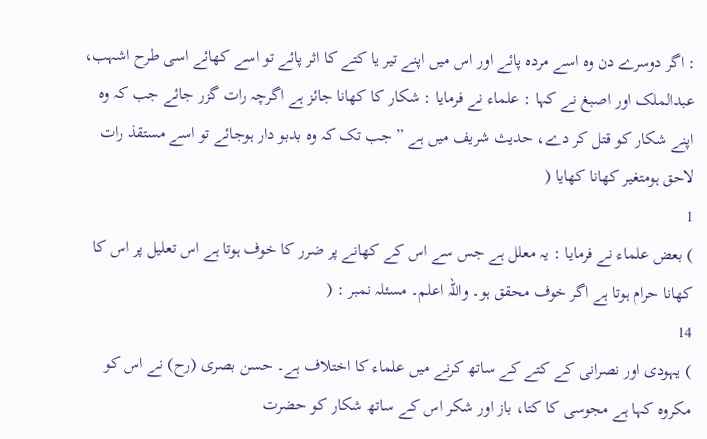: اگر دوسرے دن وہ اسے مردہ پائے اور اس میں اپنے تیر یا کتے کا اثر پائے تو اسے کھائے اسی طرح اشہب، عبدالملک اور اصبغ نے کہا : علماء نے فرمایا : شکار کا کھانا جائز ہے اگرچہ رات گزر جائے جب کہ وہ اپنے شکار کو قتل کر دے، حدیث شریف میں ہے ” جب تک کہ وہ بدبو دار ہوجائے تو اسے مستقذ رات لاحق ہومتغیر کھانا کھایا (
1
) بعض علماء نے فرمایا : یہ معلل ہے جس سے اس کے کھانے پر ضرر کا خوف ہوتا ہے اس تعلیل پر اس کا کھانا حرام ہوتا ہے اگر خوف محقق ہو۔ واللہ اعلم۔ مسئلہ نمبر : (
14
) یہودی اور نصرانی کے کتے کے ساتھ کرنے میں علماء کا اختلاف ہے۔ حسن بصری (رح) نے اس کو مکروہ کہا ہے مجوسی کا کتا، باز اور شکر اس کے ساتھ شکار کو حضرت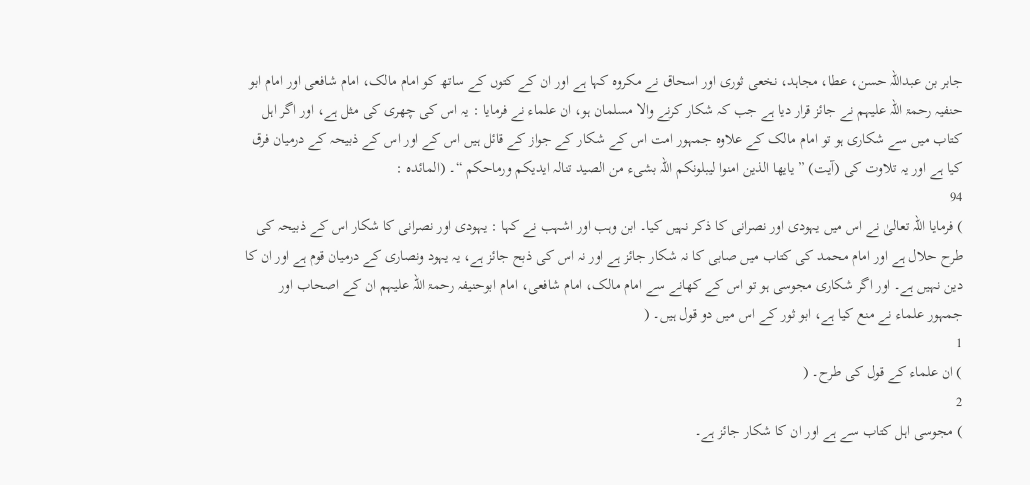جابر بن عبداللہ حسن، عطا، مجاہد، نخعی ثوری اور اسحاق نے مکروہ کہا ہے اور ان کے کتوں کے ساتھ کو امام مالک، امام شافعی اور امام ابو حنفیہ رحمۃ اللہ علیہم نے جائز قرار دیا ہے جب کہ شکار کرنے والا مسلمان ہو، ان علماء نے فرمایا : یہ اس کی چھری کی مثل ہے، اور اگر اہل کتاب میں سے شکاری ہو تو امام مالک کے علاوہ جمہور امت اس کے شکار کے جواز کے قائل ہیں اس کے اور اس کے ذبیحہ کے درمیان فرق کیا ہے اور یہ تلاوت کی (آیت) ” یایھا الذین امنوا لیبلونکم اللہ بشیء من الصید تنالہ ایدیکم ورماحکم “۔ (المائدہ :
94
) فرمایا اللہ تعالیٰ نے اس میں یہودی اور نصرانی کا ذکر نہیں کیا۔ ابن وہب اور اشہب نے کہا : یہودی اور نصرانی کا شکار اس کے ذبیحہ کی طرح حلال ہے اور امام محمد کی کتاب میں صابی کا نہ شکار جائز ہے اور نہ اس کی ذبح جائز ہے، یہ یہود ونصاری کے درمیان قوم ہے اور ان کا دین نہیں ہے۔ اور اگر شکاری مجوسی ہو تو اس کے کھانے سے امام مالک، امام شافعی، امام ابوحنیفہ رحمۃ اللہ علیہم ان کے اصحاب اور جمہور علماء نے منع کیا ہے، ابو ثور کے اس میں دو قول ہیں۔ (
1
) ان علماء کے قول کی طرح۔ (
2
) مجوسی اہل کتاب سے ہے اور ان کا شکار جائز ہے۔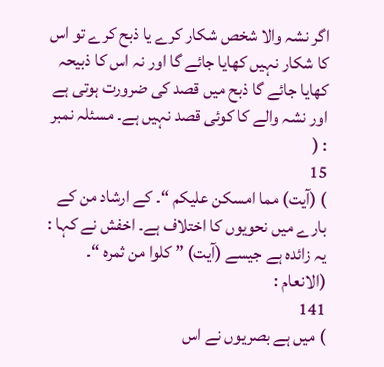اگر نشہ والا شخص شکار کرے یا ذبح کرے تو اس کا شکار نہیں کھایا جائے گا اور نہ اس کا ذبیحہ کھایا جائے گا ذبح میں قصد کی ضرورت ہوتی ہے اور نشہ والے کا کوئی قصد نہیں ہے۔ مسئلہ نمبر : (
15
) (آیت) مما امسکن علیکم “۔ کے ارشاد من کے بارے میں نحویوں کا اختلاف ہے۔ اخفش نے کہا : یہ زائدہ ہے جیسے (آیت) ” کلوا من ثمرہ “۔ (الانعام :
141
) میں ہے بصریوں نے اس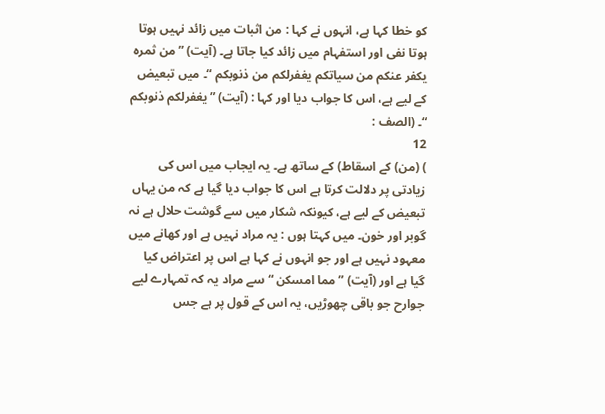کو خطا کہا ہے، انہوں نے کہا : من اثبات میں زائد نہیں ہوتا ہوتا نفی اور استفہام میں زائد کیا جاتا ہے۔ (آیت) ” من ثمرہ یکفر عنکم من سیاتکم یغفرلکم من ذنوبکم “۔ میں تبعیض کے لیے ہے، اس کا جواب دیا اور کہا : (آیت) ” یغفرلکم ذنوبکم “۔ (الصف :
12
) (من) کے اسقاط) کے ساتھ ہے۔ یہ ایجاب میں اس کی زیادتی پر دلالت کرتا ہے اس کا جواب دیا گیا ہے کہ من یہاں تبعیض کے لیے ہے، کیونکہ شکار میں سے گوشت حلال ہے نہ گوبر اور خون۔ میں کہتا ہوں : یہ مراد نہیں ہے اور کھانے میں معہود نہیں ہے اور جو انہوں نے کہا ہے اس پر اعتراض کیا گیا ہے اور (آیت) ” مما امسکن “ سے مراد یہ کہ تمہارے لیے جوارح جو باقی چھوڑیں، یہ اس کے قول پر ہے جس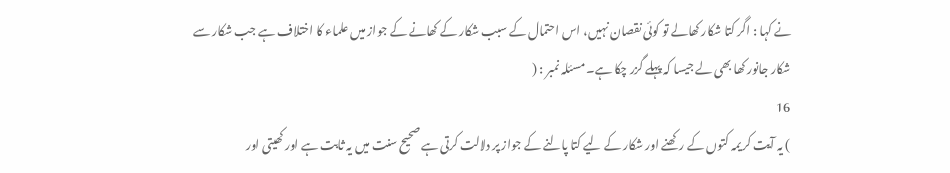نے کہا : اگر کتا شکار کھالے تو کوئی نقصان نہیں، اس احتمال کے سبب شکار کے کھانے کے جواز میں علماء کا اختلاف ہے جب شکار سے شکار جانور کھا بھی لے جیسا کہ پہلے گزر چکا ہے۔ مسئلہ نمبر : (
16
) یہ آیت کریمہ کتوں کے رکھنے اور شکار کے لیے کتا پالنے کے جواز پر دلالت کرتی ہے صحیح سنت میں یہ ثابت ہے اور کھیتی اور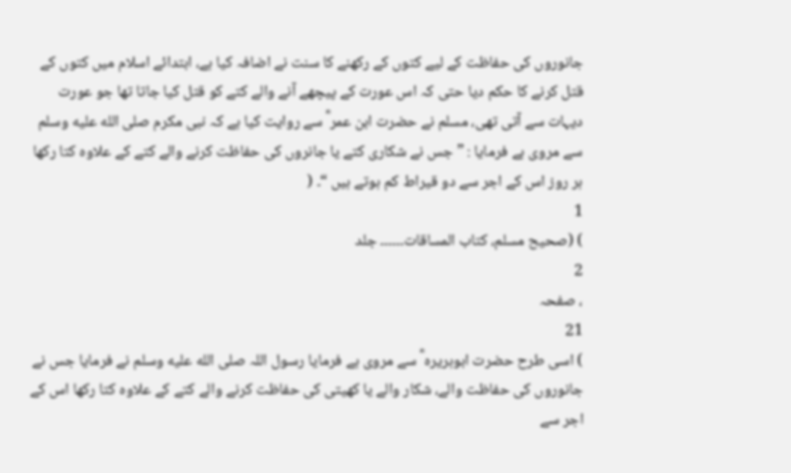جانوروں کی حفاظت کے لیے کتوں کے رکھنے کا سنت نے اضافہ کیا ہے، ابتدائے اسلام میں کتوں کے قتل کرنے کا حکم دیا حتی کہ اس عورت کے پیچھے آنے والے کتے کو قتل کیا جاتا تھا جو عورت دیہات سے آتی تھی، مسلم نے حضرت ابن عمر ؓ سے روایت کیا ہے کہ نبی مکرم صلى الله عليه وسلم سے مروی ہے فرمایا : ” جس نے شکاری کتے یا جانروں کی حفاظت کرنے والے کتے کے علاوہ کتا رکھا ہر روز اس کے اجر سے دو قیراط کم ہوتے ہیں “۔ (
1
) (صحیح مسلم، کتاب المساقات۔۔۔۔۔۔ جلد
2
، صفحہ
21
) اسی طرح حضرت ابوہریرہ ؓ سے مروی ہے فرمایا رسول اللہ صلى الله عليه وسلم نے فرمایا جس نے جانوروں کی حفاظت والے، شکار والے یا کھیتی کی حفاظت کرنے والے کتے کے علاوہ کتا رکھا اس کے اجر سے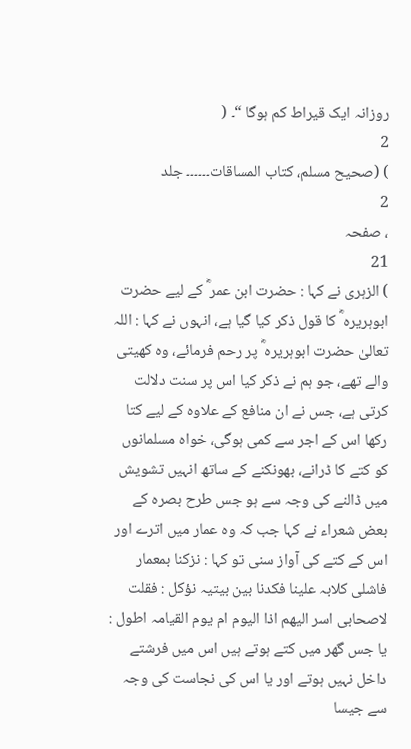روزانہ ایک قیراط کم ہوگا “۔ (
2
) (صحیح مسلم، کتاب المساقات۔۔۔۔۔۔ جلد
2
، صفحہ
21
) الزہری نے کہا : حضرت ابن عمر ؓ کے لیے حضرت ابوہریرہ ؓ کا قول ذکر کیا گیا ہے، انہوں نے کہا : اللہ تعالیٰ حضرت ابوہریرہ ؓ پر رحم فرمائے، وہ کھیتی والے تھے، جو ہم نے ذکر کیا اس پر سنت دلالت کرتی ہے، جس نے ان منافع کے علاوہ کے لیے کتا رکھا اس کے اجر سے کمی ہوگی، خواہ مسلمانوں کو کتے کا ڈرانے، بھونکنے کے ساتھ انہیں تشویش میں ڈالنے کی وجہ سے ہو جس طرح بصرہ کے بعض شعراء نے کہا جب کہ وہ عمار میں اترے اور اس کے کتے کی آواز سنی تو کہا : نزکنا بمعمار فاشلی کلابہ علینا فکدنا بین بیتیہ نؤکل : فقلت لاصحابی اسر الیھم اذا الیوم ام یوم القیامہ اطول : یا جس گھر میں کتے ہوتے ہیں اس میں فرشتے داخل نہیں ہوتے اور یا اس کی نجاست کی وجہ سے جیسا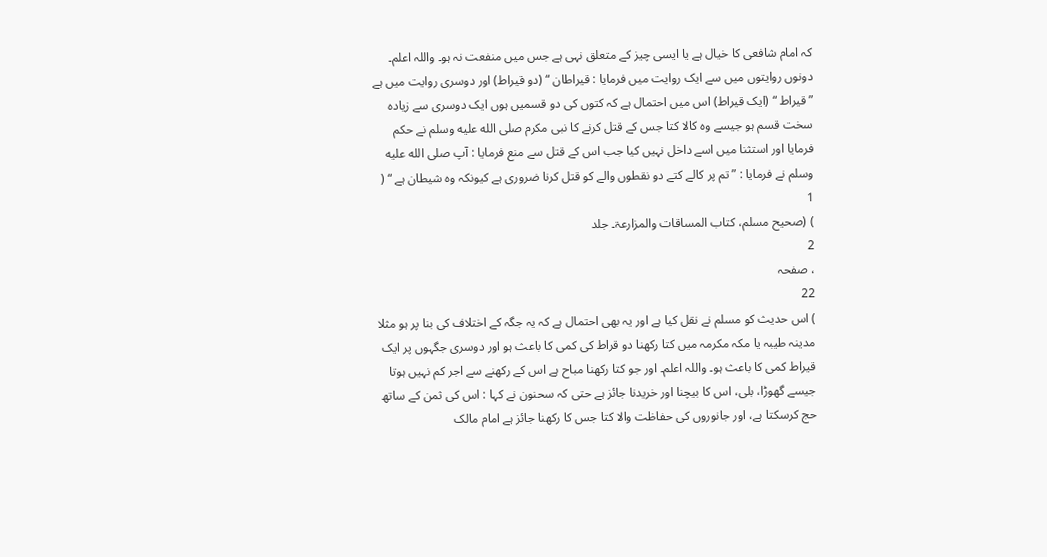کہ امام شافعی کا خیال ہے یا ایسی چیز کے متعلق نہی ہے جس میں منفعت نہ ہو۔ واللہ اعلم۔ دونوں روایتوں میں سے ایک روایت میں فرمایا : قیراطان “ (دو قیراط) اور دوسری روایت میں ہے ” قیراط “ (ایک قیراط) اس میں احتمال ہے کہ کتوں کی دو قسمیں ہوں ایک دوسری سے زیادہ سخت قسم ہو جیسے وہ کالا کتا جس کے قتل کرنے کا نبی مکرم صلى الله عليه وسلم نے حکم فرمایا اور استثنا میں اسے داخل نہیں کیا جب اس کے قتل سے منع فرمایا : آپ صلى الله عليه وسلم نے فرمایا : ” تم پر کالے کتے دو نقطوں والے کو قتل کرنا ضروری ہے کیونکہ وہ شیطان ہے “ (
1
) (صحیح مسلم، کتاب المساقات والمزارعۃ۔ جلد
2
، صفحہ
22
) اس حدیث کو مسلم نے نقل کیا ہے اور یہ بھی احتمال ہے کہ یہ جگہ کے اختلاف کی بنا پر ہو مثلا مدینہ طیبہ یا مکہ مکرمہ میں کتا رکھنا دو قراط کی کمی کا باعث ہو اور دوسری جگہوں پر ایک قیراط کمی کا باعث ہو۔ واللہ اعلم۔ اور جو کتا رکھنا مباح ہے اس کے رکھنے سے اجر کم نہیں ہوتا جیسے گھوڑا، بلی، اس کا بیچنا اور خریدنا جائز ہے حتی کہ سحنون نے کہا : اس کی ثمن کے ساتھ حج کرسکتا ہے، اور جانوروں کی حفاظت والا کتا جس کا رکھنا جائز ہے امام مالک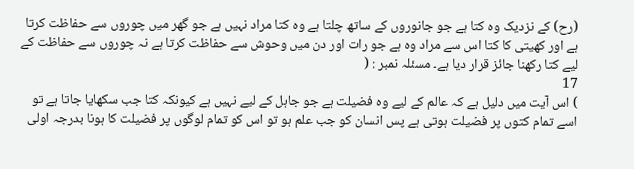(رح) کے نزدیک وہ کتا ہے جو جانوروں کے ساتھ چلتا ہے وہ کتا مراد نہیں ہے جو گھر میں چوروں سے حفاظت کرتا ہے اور کھیتی کا کتا اس سے مراد وہ ہے جو رات اور دن میں وحوش سے حفاظت کرتا ہے نہ چوروں سے حفاظت کے لیے کتا رکھنا جائز قرار دیا ہے۔ مسئلہ نمبر : (
17
) اس آیت میں دلیل ہے کہ عالم کے لیے وہ فضیلت ہے جو جاہل کے لیے نہیں ہے کیونکہ کتا جب سکھایا جاتا ہے تو اسے تمام کتوں پر فضیلت ہوتی ہے پس انسان کو جب علم ہو تو اس کو تمام لوگوں پر فضیلت کا ہونا بدرجہ اولی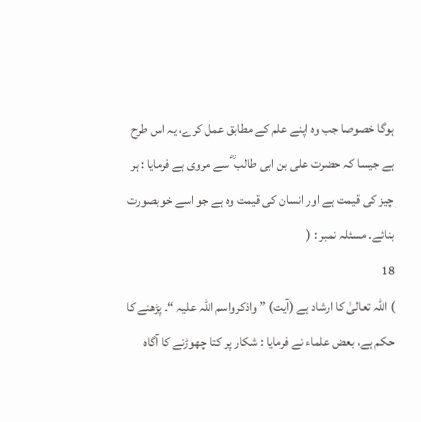ہوگا خصوصا جب وہ اپنے علم کے مطابق عمل کرے، یہ اس طرح ہے جیسا کہ حضرت علی بن ابی طالب ؓ سے مروی ہے فرمایا : ہر چیز کی قیمت ہے اور انسان کی قیمت وہ ہے جو اسے خوبصورت بنائے۔ مسئلہ نمبر : (
18
) اللہ تعالیٰ کا ارشاد ہے (آیت) ” واذکرواسم اللہ علیہ “۔ پڑھنے کا حکم ہے، بعض علماء نے فرمایا : شکار پر کتا چھوڑنے کا آگاہ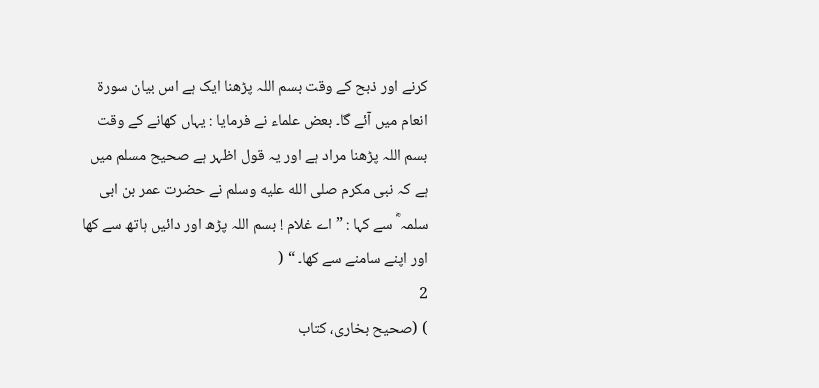کرنے اور ذبح کے وقت بسم اللہ پڑھنا ایک ہے اس بیان سورة انعام میں آئے گا۔ بعض علماء نے فرمایا : یہاں کھانے کے وقت بسم اللہ پڑھنا مراد ہے اور یہ قول اظہر ہے صحیح مسلم میں ہے کہ نبی مکرم صلى الله عليه وسلم نے حضرت عمر بن ابی سلمہ ؓ سے کہا : ” اے غلام ! بسم اللہ پڑھ اور دائیں ہاتھ سے کھا اور اپنے سامنے سے کھا۔ “ (
2
) (صحیح بخاری، کتاب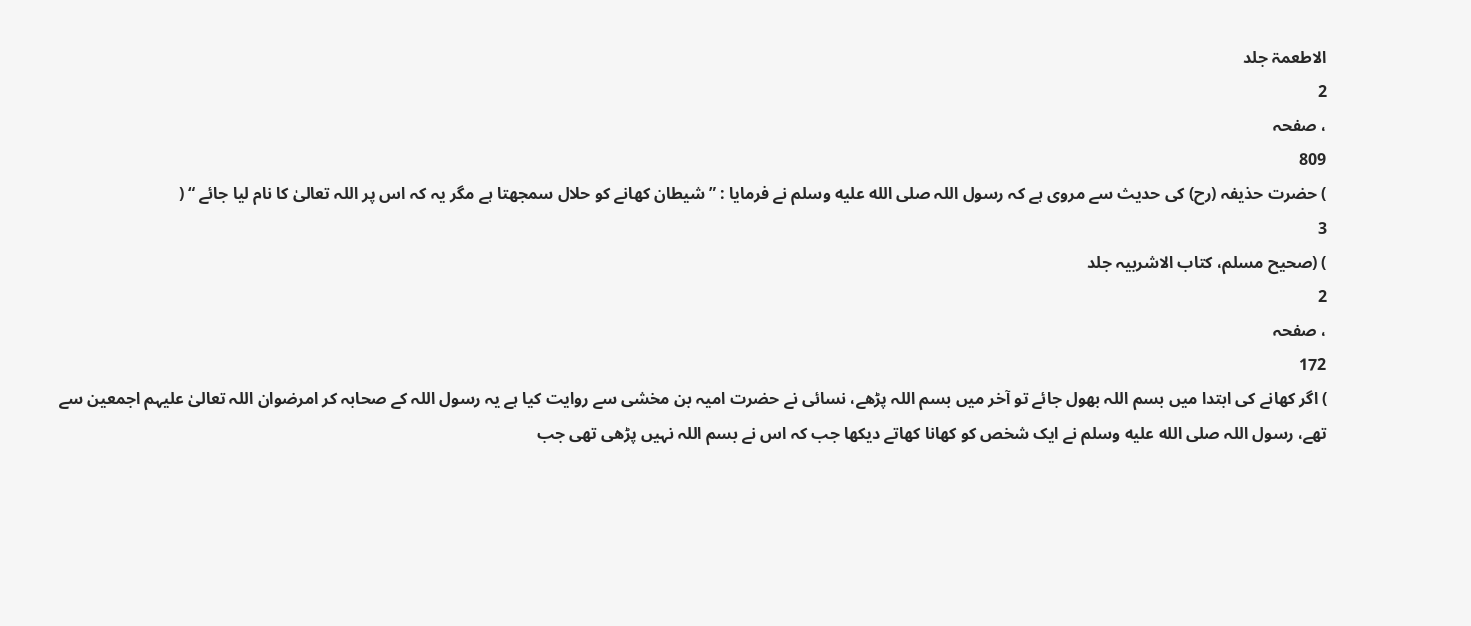الاطعمۃ جلد
2
، صفحہ
809
) حضرت حذیفہ (رح) کی حدیث سے مروی ہے کہ رسول اللہ صلى الله عليه وسلم نے فرمایا : ” شیطان کھانے کو حلال سمجھتا ہے مگر یہ کہ اس پر اللہ تعالیٰ کا نام لیا جائے “ (
3
) (صحیح مسلم، کتاب الاشربیہ جلد
2
، صفحہ
172
) اگر کھانے کی ابتدا میں بسم اللہ بھول جائے تو آخر میں بسم اللہ پڑھے، نسائی نے حضرت امیہ بن مخشی سے روایت کیا ہے یہ رسول اللہ کے صحابہ کر امرضوان اللہ تعالیٰ علیہم اجمعین سے تھے، رسول اللہ صلى الله عليه وسلم نے ایک شخص کو کھانا کھاتے دیکھا جب کہ اس نے بسم اللہ نہیں پڑھی تھی جب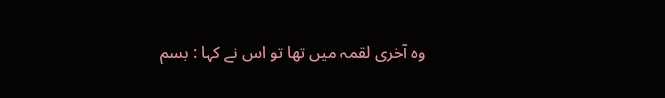وہ آخری لقمہ میں تھا تو اس نے کہا : بسم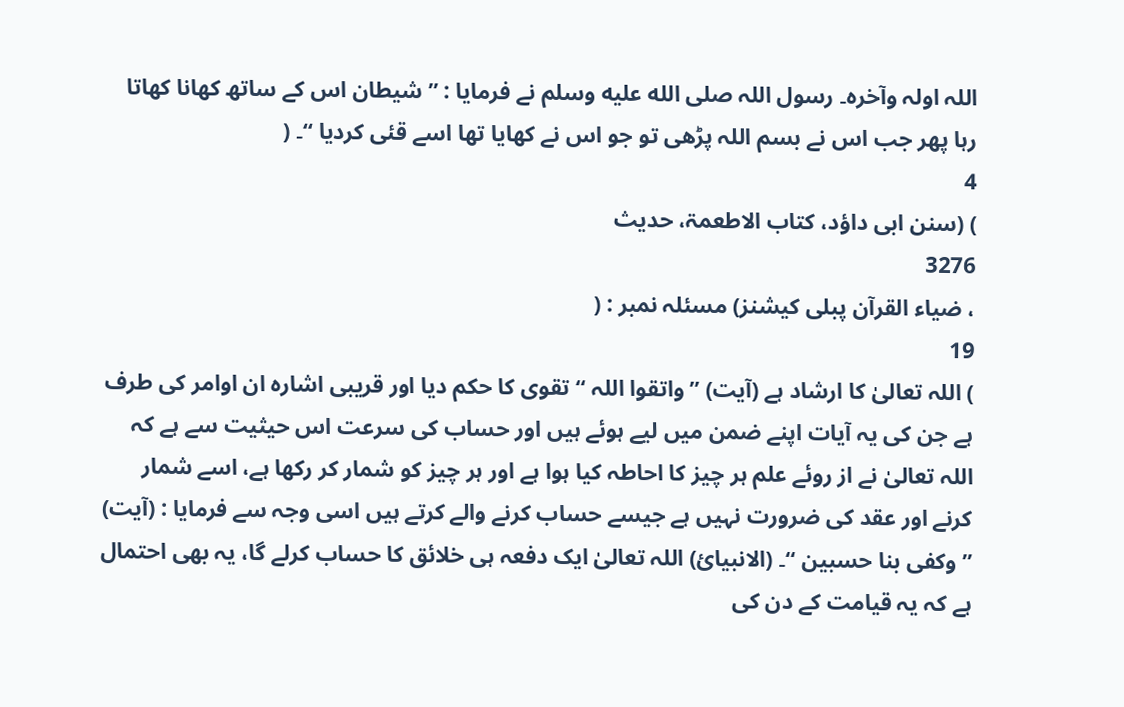اللہ اولہ وآخرہ۔ رسول اللہ صلى الله عليه وسلم نے فرمایا : ” شیطان اس کے ساتھ کھانا کھاتا رہا پھر جب اس نے بسم اللہ پڑھی تو جو اس نے کھایا تھا اسے قئی کردیا “۔ (
4
) (سنن ابی داؤد، کتاب الاطعمۃ، حدیث
3276
، ضیاء القرآن پبلی کیشنز) مسئلہ نمبر : (
19
) اللہ تعالیٰ کا ارشاد ہے (آیت) ” واتقوا اللہ “ تقوی کا حکم دیا اور قریبی اشارہ ان اوامر کی طرف ہے جن کی یہ آیات اپنے ضمن میں لیے ہوئے ہیں اور حساب کی سرعت اس حیثیت سے ہے کہ اللہ تعالیٰ نے از روئے علم ہر چیز کا احاطہ کیا ہوا ہے اور ہر چیز کو شمار کر رکھا ہے، اسے شمار کرنے اور عقد کی ضرورت نہیں ہے جیسے حساب کرنے والے کرتے ہیں اسی وجہ سے فرمایا : (آیت) ” وکفی بنا حسبین “۔ (الانبیائ) اللہ تعالیٰ ایک دفعہ ہی خلائق کا حساب کرلے گا، یہ بھی احتمال ہے کہ یہ قیامت کے دن کی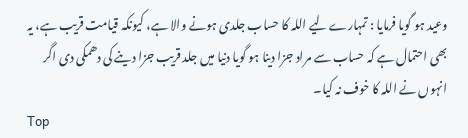وعید ہو گویا فرمایا : تمہارے لیے اللہ کا حساب جلدی ہونے والا ہے، کیونکہ قیامت قریب ہے، یہ بھی احتمال ہے کہ حساب سے مراد جزا دینا ہو گویا دنیا میں جلد قریب جزا دینے کی دھمکی دی اگر انہوں نے اللہ کا خوف نہ کیا۔
Top